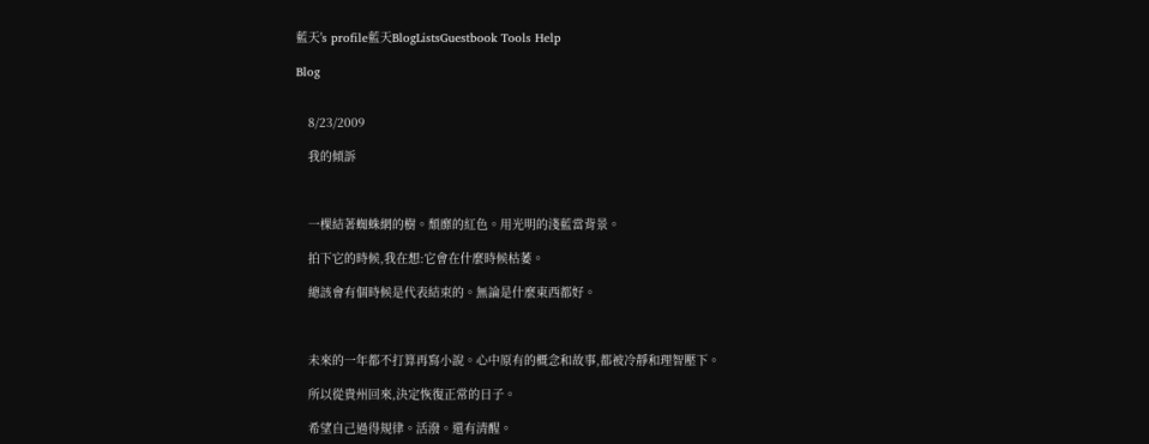藍天's profile藍天BlogListsGuestbook Tools Help

Blog


    8/23/2009

    我的傾訴



    一棵結著蜘蛛網的樹。頹靡的紅色。用光明的淺藍當背景。

    拍下它的時候,我在想:它會在什麼時候枯萎。

    總該會有個時候是代表結束的。無論是什麼東西都好。



    未來的一年都不打算再寫小說。心中原有的概念和故事,都被冷靜和理智壓下。

    所以從貴州回來,決定恢復正常的日子。

    希望自己過得規律。活潑。還有清醒。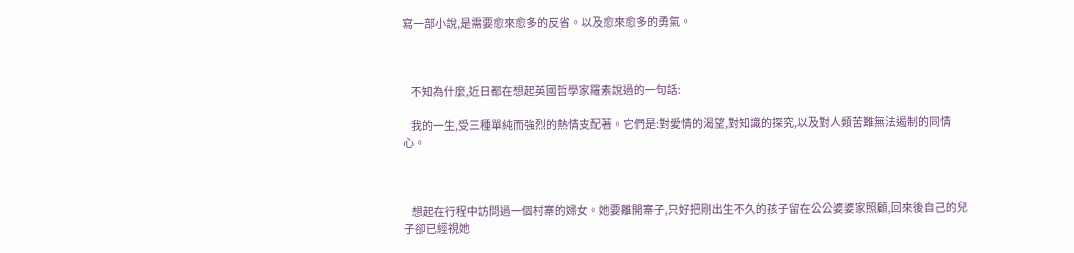寫一部小說,是需要愈來愈多的反省。以及愈來愈多的勇氣。



    不知為什麼,近日都在想起英國哲學家羅素說過的一句話:

    我的一生,受三種單純而強烈的熱情支配著。它們是:對愛情的渴望,對知識的探究,以及對人類苦難無法遏制的同情心。



    想起在行程中訪問過一個村寨的婦女。她要離開寨子,只好把剛出生不久的孩子留在公公婆婆家照顧,回來後自己的兒子卻已經視她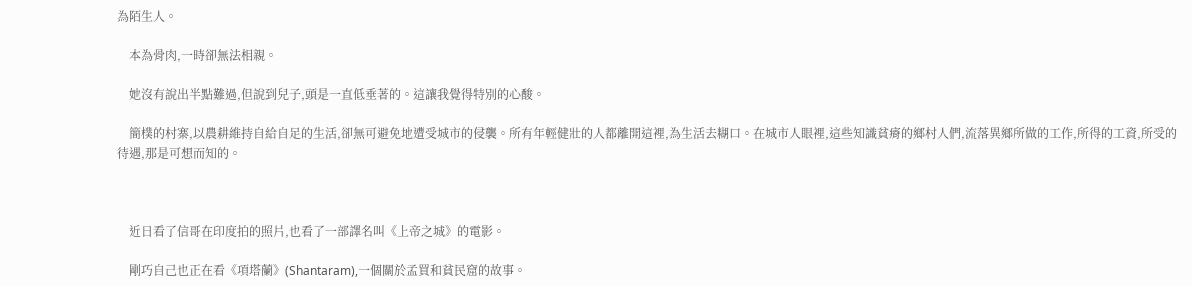為陌生人。

    本為骨肉,一時卻無法相親。

    她沒有說出半點難過,但說到兒子,頭是一直低垂著的。這讓我覺得特別的心酸。

    簡樸的村寨,以農耕維持自給自足的生活,卻無可避免地遭受城市的侵襲。所有年輕健壯的人都離開這裡,為生活去糊口。在城市人眼裡,這些知識貧瘠的鄉村人們,流落異鄉所做的工作,所得的工資,所受的待遇,那是可想而知的。



    近日看了信哥在印度拍的照片,也看了一部譯名叫《上帝之城》的電影。

    剛巧自己也正在看《項塔蘭》(Shantaram),一個關於孟買和貧民窟的故事。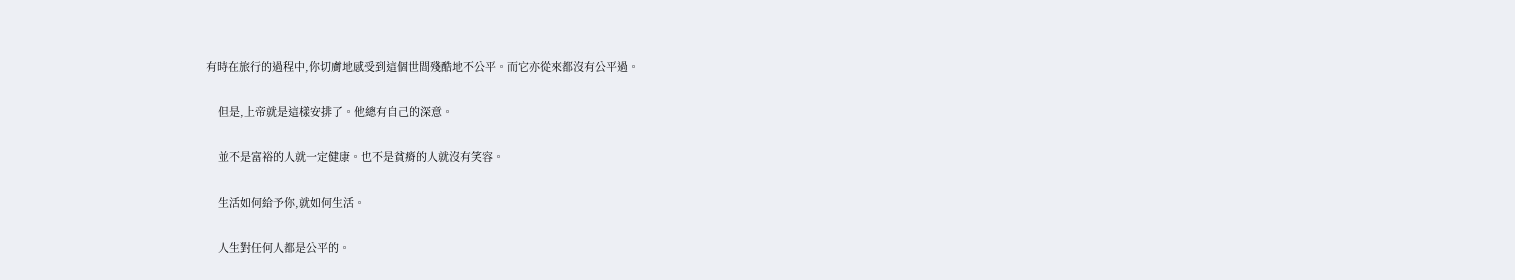有時在旅行的過程中,你切膚地感受到這個世間殘酷地不公平。而它亦從來都沒有公平過。

    但是,上帝就是這樣安排了。他總有自己的深意。

    並不是富裕的人就一定健康。也不是貧瘠的人就沒有笑容。

    生活如何給予你,就如何生活。

    人生對任何人都是公平的。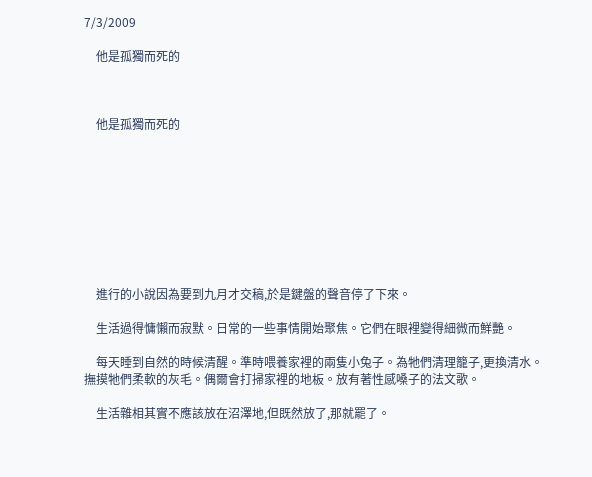7/3/2009

    他是孤獨而死的



    他是孤獨而死的









    進行的小說因為要到九月才交稿,於是鍵盤的聲音停了下來。

    生活過得慵懶而寂默。日常的一些事情開始聚焦。它們在眼裡變得細微而鮮艷。

    每天睡到自然的時候清醒。準時喂養家裡的兩隻小兔子。為牠們清理籠子,更換清水。撫摸牠們柔軟的灰毛。偶爾會打掃家裡的地板。放有著性感嗓子的法文歌。

    生活雜相其實不應該放在沼澤地,但既然放了,那就罷了。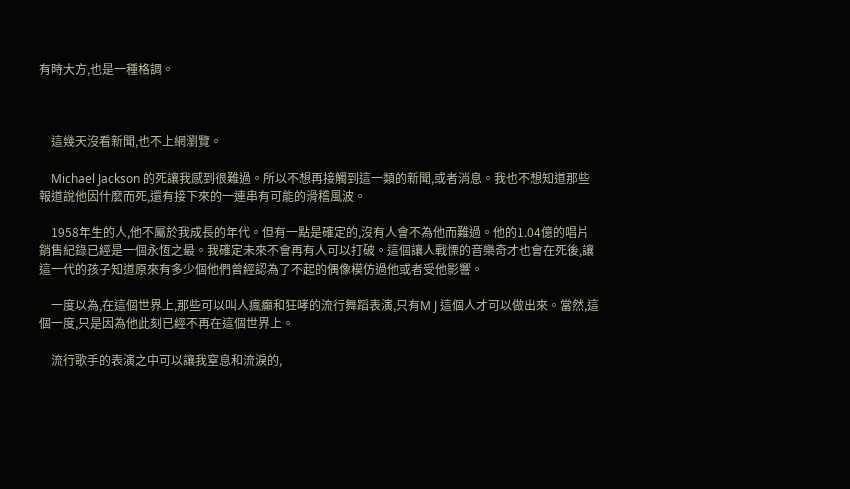有時大方,也是一種格調。



    這幾天沒看新聞,也不上網瀏覽。

    Michael Jackson 的死讓我感到很難過。所以不想再接觸到這一類的新聞,或者消息。我也不想知道那些報道說他因什麼而死,還有接下來的一連串有可能的滑稽風波。

    1958年生的人,他不屬於我成長的年代。但有一點是確定的,沒有人會不為他而難過。他的1.04億的唱片銷售紀錄已經是一個永恆之最。我確定未來不會再有人可以打破。這個讓人戰慄的音樂奇才也會在死後,讓這一代的孩子知道原來有多少個他們曾經認為了不起的偶像模仿過他或者受他影響。

    一度以為,在這個世界上,那些可以叫人瘋癲和狂哮的流行舞蹈表演,只有M J 這個人才可以做出來。當然,這個一度,只是因為他此刻已經不再在這個世界上。

    流行歌手的表演之中可以讓我窒息和流淚的,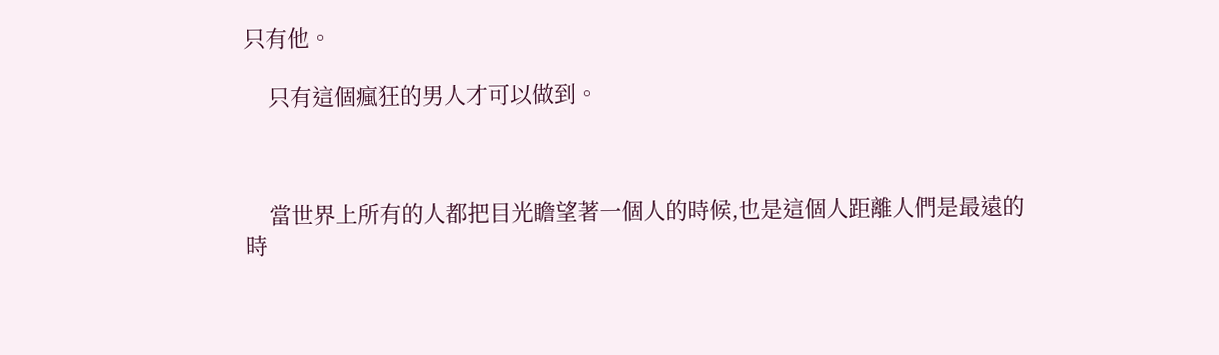只有他。

    只有這個瘋狂的男人才可以做到。



    當世界上所有的人都把目光瞻望著一個人的時候,也是這個人距離人們是最遠的時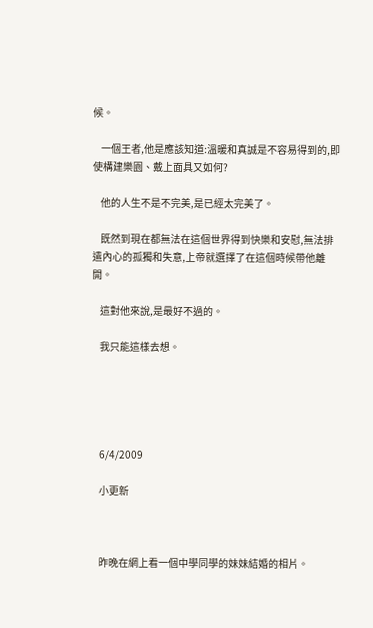候。

    一個王者,他是應該知道:溫暖和真誠是不容易得到的,即使構建樂園、戴上面具又如何?

    他的人生不是不完美,是已經太完美了。

    既然到現在都無法在這個世界得到快樂和安慰,無法排遣內心的孤獨和失意,上帝就選擇了在這個時候帶他離開。

    這對他來說,是最好不過的。

    我只能這樣去想。





    6/4/2009

    小更新



    昨晚在網上看一個中學同學的妹妹結婚的相片。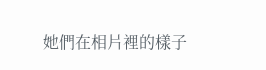她們在相片裡的樣子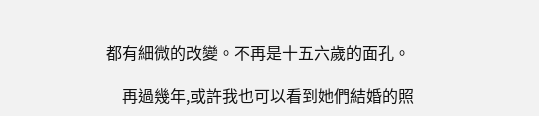都有細微的改變。不再是十五六歲的面孔。

    再過幾年,或許我也可以看到她們結婚的照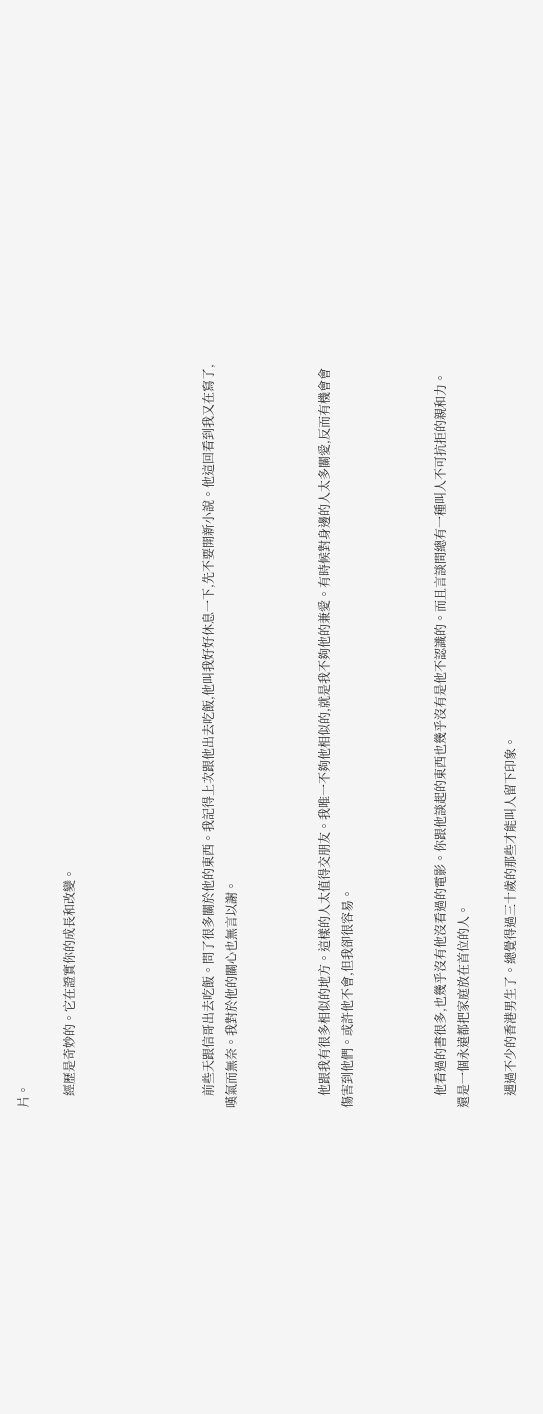片。

    經歷是奇妙的。它在證實你的成長和改變。





    前些天跟信哥出去吃飯。問了很多關於他的東西。我記得上次跟他出去吃飯,他叫我好好休息一下,先不要開新小說。他這回看到我又在寫了,嘆氣而無奈。我對於他的關心也無言以謝。



    他跟我有很多相似的地方。這樣的人太值得交朋友。我唯一不夠他相似的,就是我不夠他的兼愛。有時候對身邊的人太多關愛,反而有機會會傷害到他們。或許他不會,但我卻很容易。



    他看過的書很多,也幾乎沒有他沒看過的電影。你跟他談起的東西也幾乎沒有是他不認識的。而且言談間總有一種叫人不可抗拒的親和力。還是一個永遠都把家庭放在首位的人。

    遇過不少的香港男生了。總覺得過三十歲的那些才能叫人留下印象。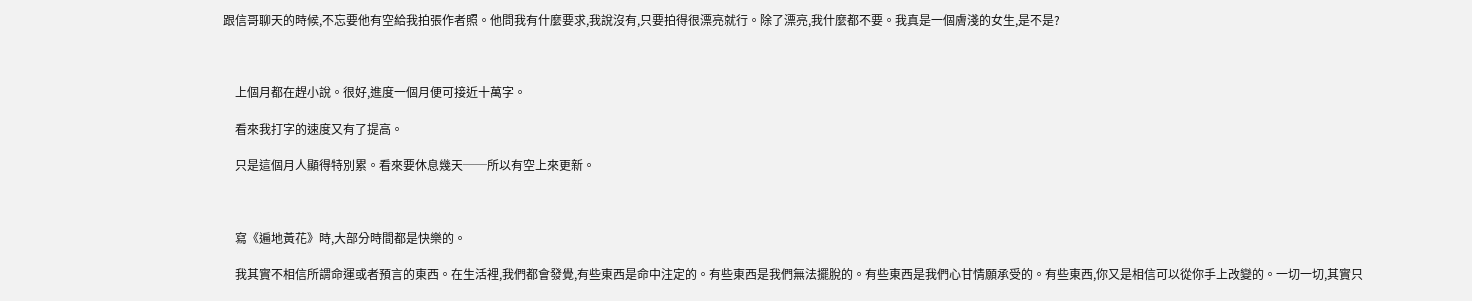跟信哥聊天的時候,不忘要他有空給我拍張作者照。他問我有什麼要求,我說沒有,只要拍得很漂亮就行。除了漂亮,我什麼都不要。我真是一個膚淺的女生,是不是?



    上個月都在趕小說。很好,進度一個月便可接近十萬字。

    看來我打字的速度又有了提高。

    只是這個月人顯得特別累。看來要休息幾天──所以有空上來更新。



    寫《遍地黃花》時,大部分時間都是快樂的。

    我其實不相信所謂命運或者預言的東西。在生活裡,我們都會發覺,有些東西是命中注定的。有些東西是我們無法擺脫的。有些東西是我們心甘情願承受的。有些東西,你又是相信可以從你手上改變的。一切一切,其實只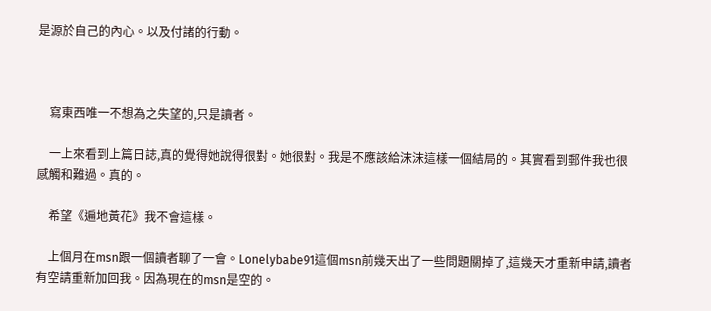是源於自己的內心。以及付諸的行動。



    寫東西唯一不想為之失望的,只是讀者。

    一上來看到上篇日誌,真的覺得她說得很對。她很對。我是不應該給沫沫這樣一個結局的。其實看到郵件我也很感觸和難過。真的。

    希望《遍地黃花》我不會這樣。

    上個月在msn跟一個讀者聊了一會。Lonelybabe91這個msn前幾天出了一些問題關掉了,這幾天才重新申請,讀者有空請重新加回我。因為現在的msn是空的。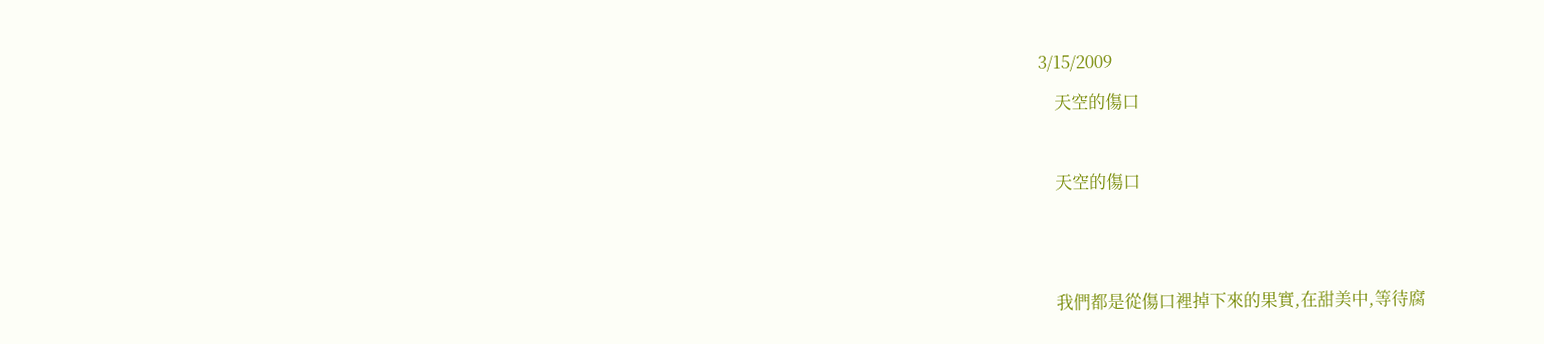3/15/2009

    天空的傷口



    天空的傷口





    我們都是從傷口裡掉下來的果實,在甜美中,等待腐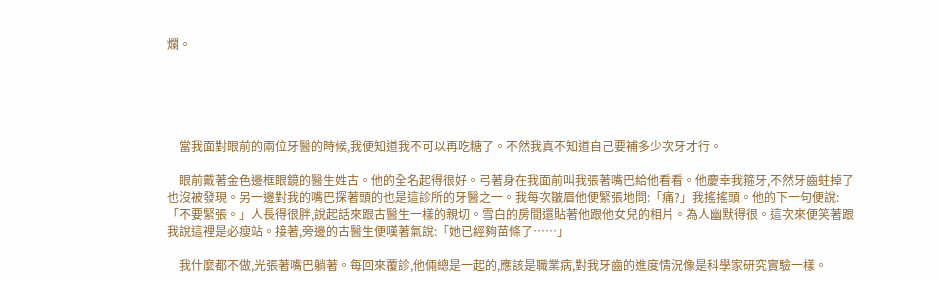爛。





    當我面對眼前的兩位牙醫的時候,我便知道我不可以再吃糖了。不然我真不知道自己要補多少次牙才行。

    眼前戴著金色邊框眼鏡的醫生姓古。他的全名起得很好。弓著身在我面前叫我張著嘴巴給他看看。他慶幸我箍牙,不然牙齒蛀掉了也沒被發現。另一邊對我的嘴巴探著頭的也是這診所的牙醫之一。我每次皺眉他便緊張地問:「痛?」我搖搖頭。他的下一句便說:「不要緊張。」人長得很胖,說起話來跟古醫生一樣的親切。雪白的房間還貼著他跟他女兒的相片。為人幽默得很。這次來便笑著跟我說這裡是必瘦站。接著,旁邊的古醫生便嘆著氣說:「她已經夠苗條了……」

    我什麼都不做,光張著嘴巴躺著。每回來覆診,他倆總是一起的,應該是職業病,對我牙齒的進度情況像是科學家研究實驗一樣。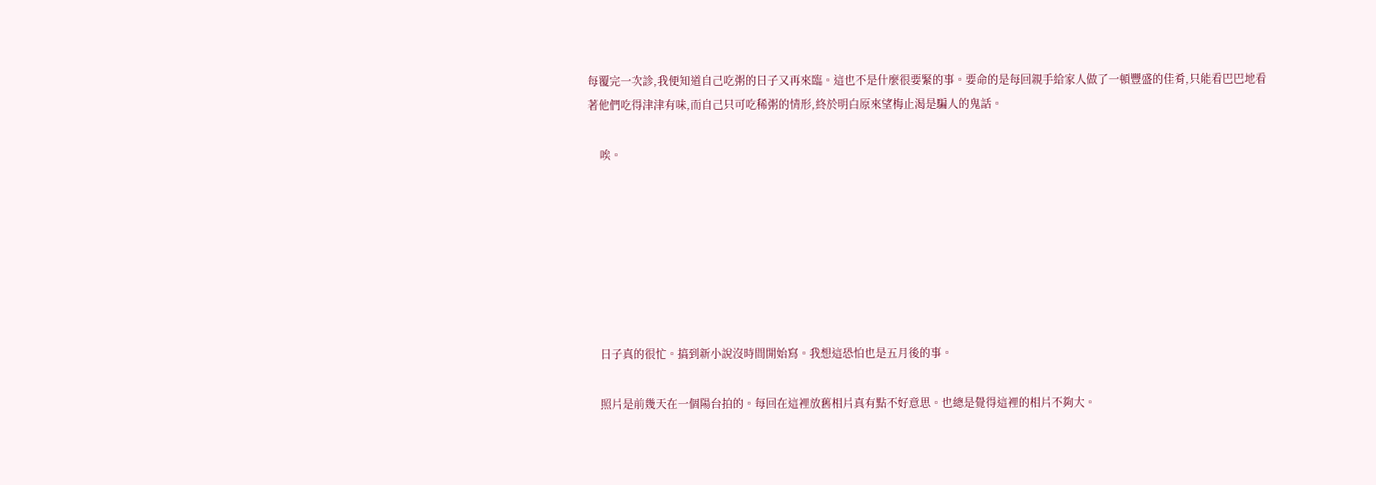每覆完一次診,我便知道自己吃粥的日子又再來臨。這也不是什麼很要緊的事。要命的是每回親手給家人做了一頓豐盛的佳肴,只能看巴巴地看著他們吃得津津有味,而自己只可吃稀粥的情形,終於明白原來望梅止渴是騙人的鬼話。

    唉。







    日子真的很忙。搞到新小說沒時間開始寫。我想這恐怕也是五月後的事。

    照片是前幾天在一個陽台拍的。每回在這裡放舊相片真有點不好意思。也總是覺得這裡的相片不夠大。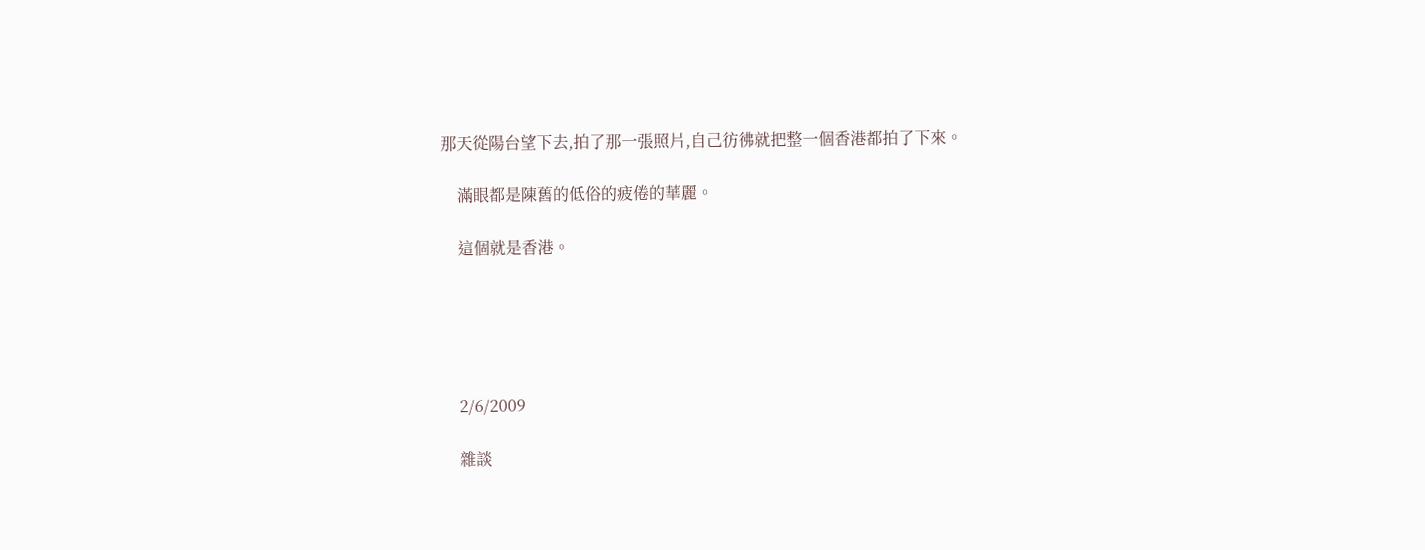那天從陽台望下去,拍了那一張照片,自己彷彿就把整一個香港都拍了下來。

    滿眼都是陳舊的低俗的疲倦的華麗。

    這個就是香港。





    2/6/2009

    雜談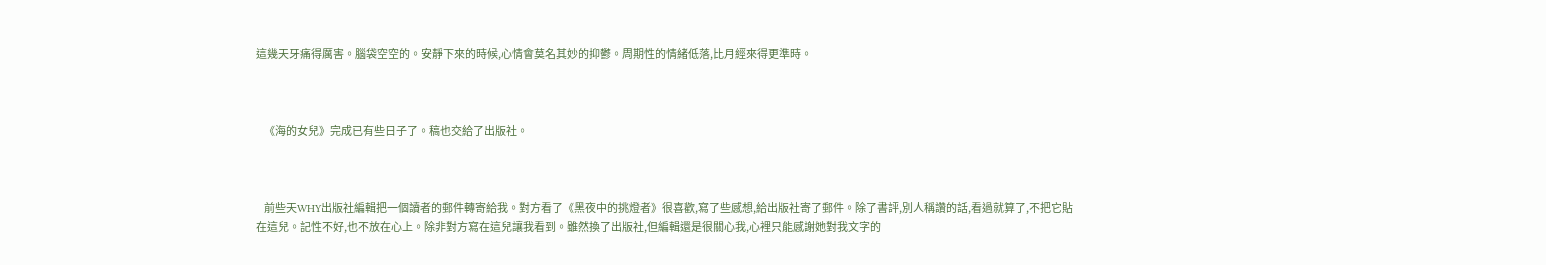這幾天牙痛得厲害。腦袋空空的。安靜下來的時候,心情會莫名其妙的抑鬱。周期性的情緒低落,比月經來得更準時。



    《海的女兒》完成已有些日子了。稿也交給了出版社。



    前些天WHY出版社編輯把一個讀者的郵件轉寄給我。對方看了《黑夜中的挑燈者》很喜歡,寫了些感想,給出版社寄了郵件。除了書評,別人稱讚的話,看過就算了,不把它貼在這兒。記性不好,也不放在心上。除非對方寫在這兒讓我看到。雖然換了出版社,但編輯還是很關心我,心裡只能感謝她對我文字的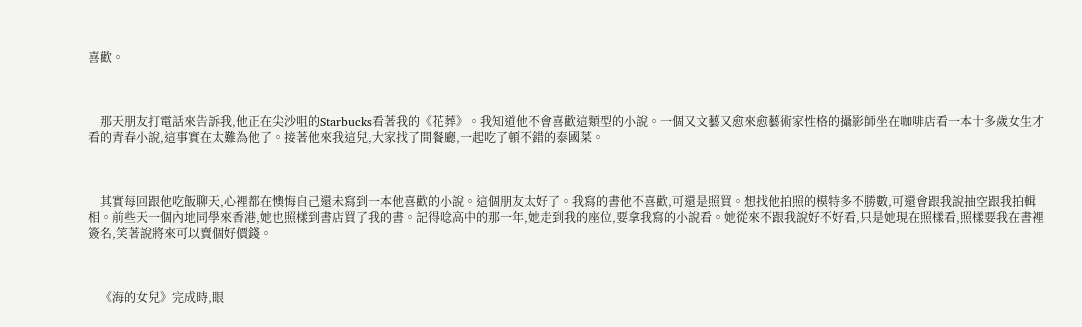喜歡。



    那天朋友打電話來告訴我,他正在尖沙咀的Starbucks看著我的《花葬》。我知道他不會喜歡這類型的小說。一個又文藝又愈來愈藝術家性格的攝影師坐在咖啡店看一本十多歲女生才看的青春小說,這事實在太難為他了。接著他來我這兒,大家找了間餐廳,一起吃了頓不錯的泰國菜。



    其實每回跟他吃飯聊天,心裡都在懊悔自己還未寫到一本他喜歡的小說。這個朋友太好了。我寫的書他不喜歡,可還是照買。想找他拍照的模特多不勝數,可還會跟我說抽空跟我拍輯相。前些天一個內地同學來香港,她也照樣到書店買了我的書。記得唸高中的那一年,她走到我的座位,要拿我寫的小說看。她從來不跟我說好不好看,只是她現在照樣看,照樣要我在書裡簽名,笑著說將來可以賣個好價錢。



    《海的女兒》完成時,眼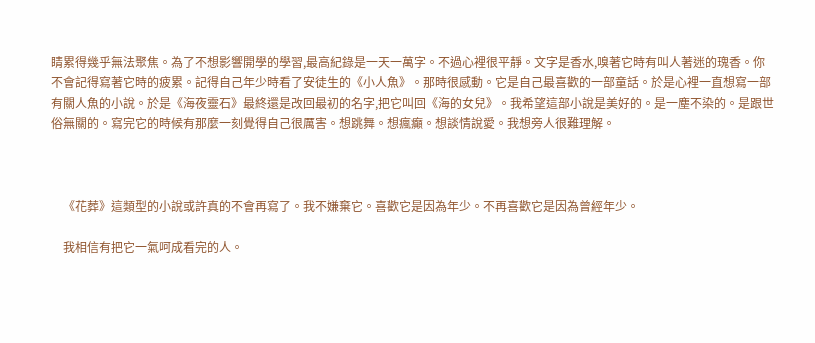睛累得幾乎無法聚焦。為了不想影響開學的學習,最高紀錄是一天一萬字。不過心裡很平靜。文字是香水,嗅著它時有叫人著迷的瑰香。你不會記得寫著它時的疲累。記得自己年少時看了安徒生的《小人魚》。那時很感動。它是自己最喜歡的一部童話。於是心裡一直想寫一部有關人魚的小說。於是《海夜靈石》最終還是改回最初的名字,把它叫回《海的女兒》。我希望這部小說是美好的。是一塵不染的。是跟世俗無關的。寫完它的時候有那麼一刻覺得自己很厲害。想跳舞。想瘋癲。想談情說愛。我想旁人很難理解。



    《花葬》這類型的小說或許真的不會再寫了。我不嫌棄它。喜歡它是因為年少。不再喜歡它是因為曾經年少。

    我相信有把它一氣呵成看完的人。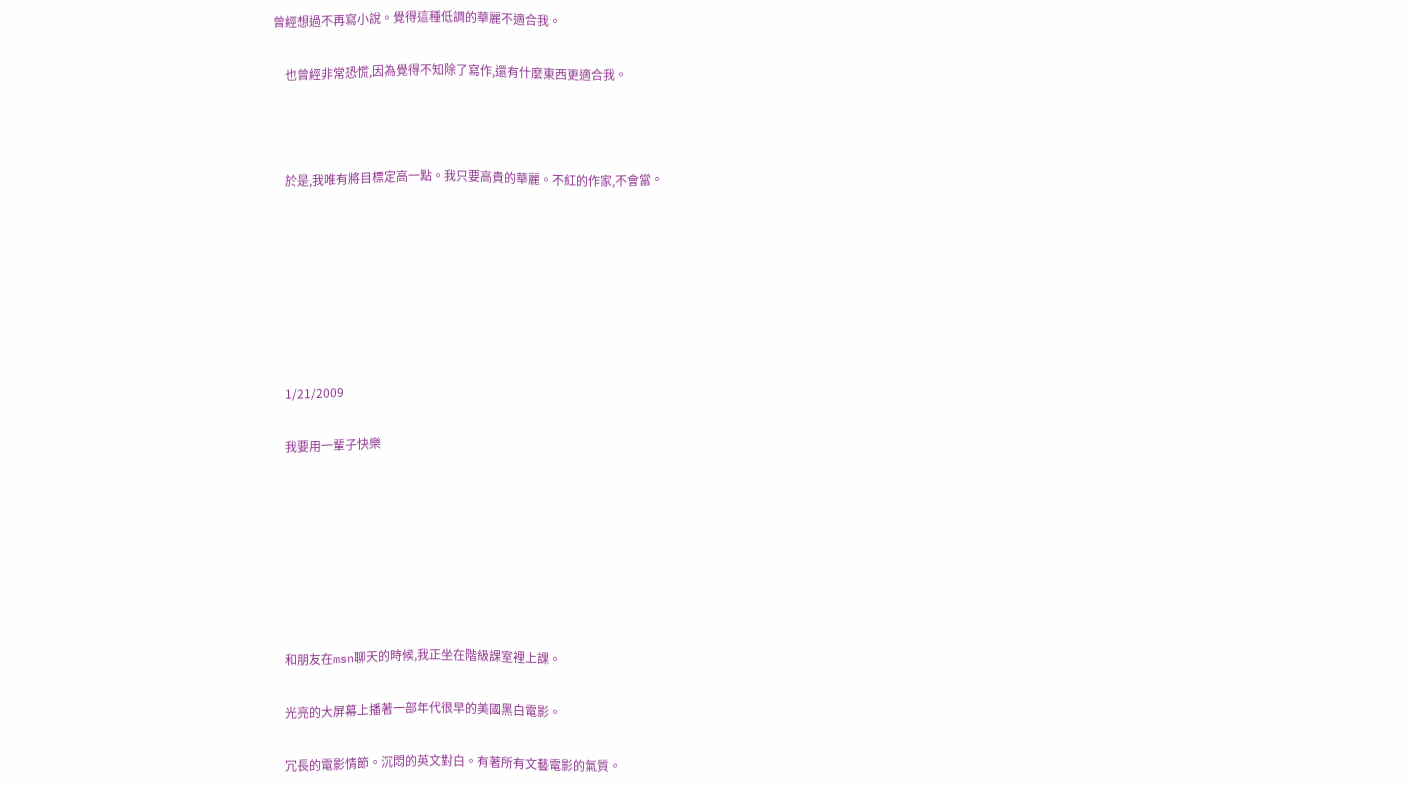曾經想過不再寫小說。覺得這種低調的華麗不適合我。

    也曾經非常恐慌,因為覺得不知除了寫作,還有什麼東西更適合我。



    於是,我唯有將目標定高一點。我只要高貴的華麗。不紅的作家,不會當。







    1/21/2009

    我要用一輩子快樂







    和朋友在msn聊天的時候,我正坐在階級課室裡上課。

    光亮的大屏幕上播著一部年代很早的美國黑白電影。

    冗長的電影情節。沉悶的英文對白。有著所有文藝電影的氣質。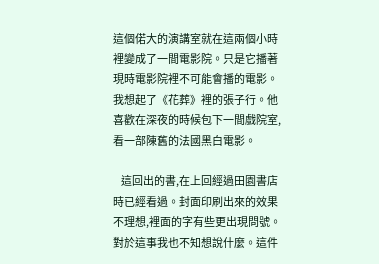這個偌大的演講室就在這兩個小時裡變成了一間電影院。只是它播著現時電影院裡不可能會播的電影。我想起了《花葬》裡的張子行。他喜歡在深夜的時候包下一間戲院室,看一部陳舊的法國黑白電影。

    這回出的書,在上回經過田園書店時已經看過。封面印刷出來的效果不理想,裡面的字有些更出現問號。對於這事我也不知想說什麼。這件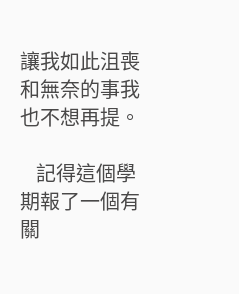讓我如此沮喪和無奈的事我也不想再提。

    記得這個學期報了一個有關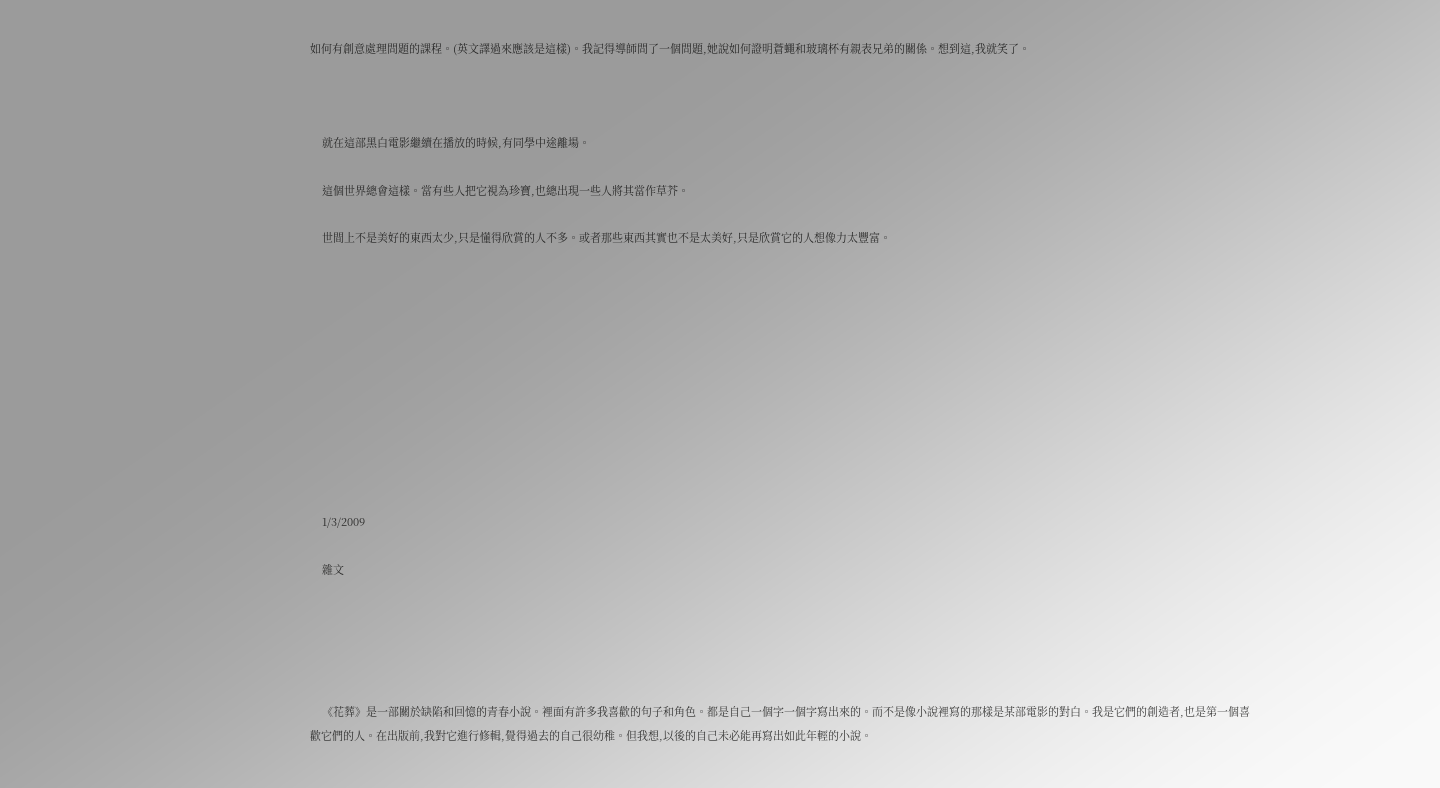如何有創意處理問題的課程。(英文譯過來應該是這樣)。我記得導師問了一個問題,她說如何證明蒼蠅和玻璃杯有親表兄弟的關係。想到這,我就笑了。



    就在這部黑白電影繼續在播放的時候,有同學中途離場。

    這個世界總會這樣。當有些人把它視為珍寶,也總出現一些人將其當作草芥。

    世間上不是美好的東西太少,只是懂得欣賞的人不多。或者那些東西其實也不是太美好,只是欣賞它的人想像力太豐富。











    1/3/2009

    雜文





    《花葬》是一部關於缺陷和回憶的青春小說。裡面有許多我喜歡的句子和角色。都是自己一個字一個字寫出來的。而不是像小說裡寫的那樣是某部電影的對白。我是它們的創造者,也是第一個喜歡它們的人。在出版前,我對它進行修輯,覺得過去的自己很幼稚。但我想,以後的自己未必能再寫出如此年輕的小說。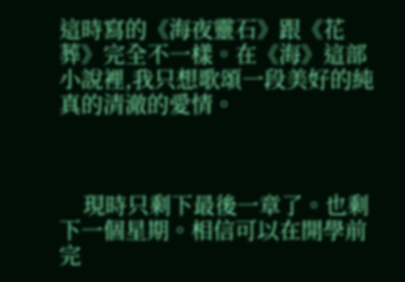這時寫的《海夜靈石》跟《花葬》完全不一樣。在《海》這部小說裡,我只想歌頌一段美好的純真的清澈的愛情。



    現時只剩下最後一章了。也剩下一個星期。相信可以在開學前完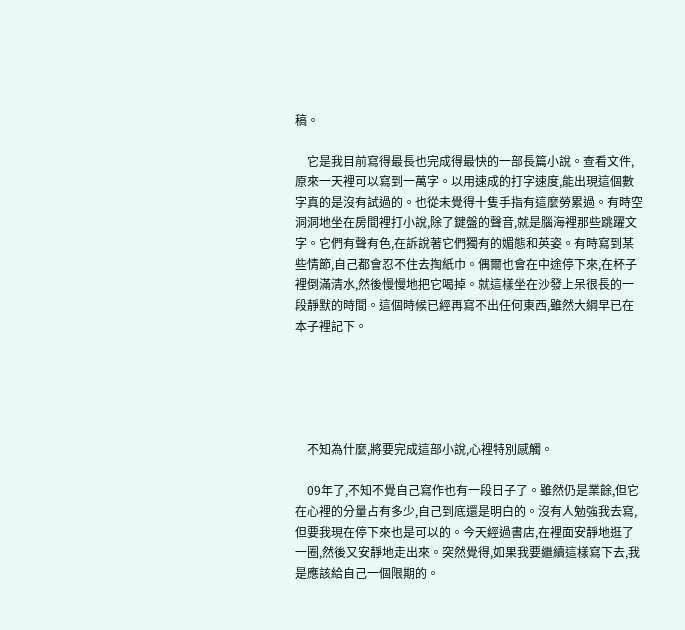稿。

    它是我目前寫得最長也完成得最快的一部長篇小說。查看文件,原來一天裡可以寫到一萬字。以用速成的打字速度,能出現這個數字真的是沒有試過的。也從未覺得十隻手指有這麼勞累過。有時空洞洞地坐在房間裡打小說,除了鍵盤的聲音,就是腦海裡那些跳躍文字。它們有聲有色,在訴說著它們獨有的媚態和英姿。有時寫到某些情節,自己都會忍不住去掏紙巾。偶爾也會在中途停下來,在杯子裡倒滿清水,然後慢慢地把它喝掉。就這樣坐在沙發上呆很長的一段靜默的時間。這個時候已經再寫不出任何東西,雖然大綱早已在本子裡記下。





    不知為什麼,將要完成這部小說,心裡特別感觸。

    09年了,不知不覺自己寫作也有一段日子了。雖然仍是業餘,但它在心裡的分量占有多少,自己到底還是明白的。沒有人勉強我去寫,但要我現在停下來也是可以的。今天經過書店,在裡面安靜地逛了一圈,然後又安靜地走出來。突然覺得,如果我要繼續這樣寫下去,我是應該給自己一個限期的。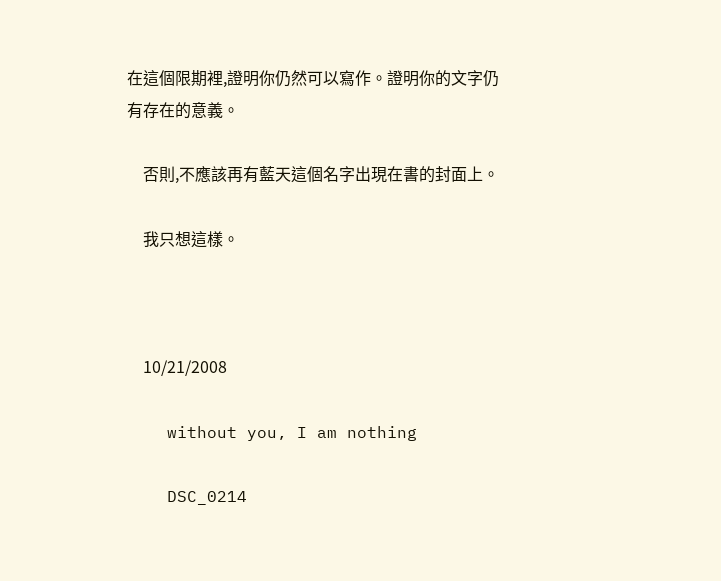在這個限期裡,證明你仍然可以寫作。證明你的文字仍有存在的意義。

    否則,不應該再有藍天這個名字出現在書的封面上。

    我只想這樣。



    10/21/2008

    without you, I am nothing

    DSC_0214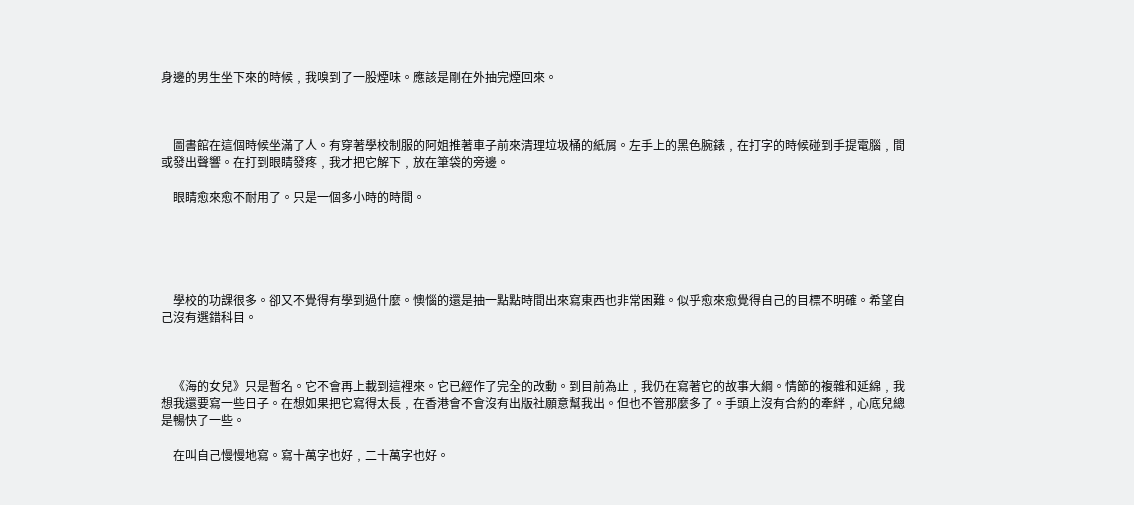身邊的男生坐下來的時候﹐我嗅到了一股煙味。應該是剛在外抽完煙回來。



    圖書館在這個時候坐滿了人。有穿著學校制服的阿姐推著車子前來清理垃圾桶的紙屑。左手上的黑色腕錶﹐在打字的時候碰到手提電腦﹐間或發出聲響。在打到眼睛發疼﹐我才把它解下﹐放在筆袋的旁邊。

    眼睛愈來愈不耐用了。只是一個多小時的時間。





    學校的功課很多。卻又不覺得有學到過什麼。懊惱的還是抽一點點時間出來寫東西也非常困難。似乎愈來愈覺得自己的目標不明確。希望自己沒有選錯科目。



    《海的女兒》只是暫名。它不會再上載到這裡來。它已經作了完全的改動。到目前為止﹐我仍在寫著它的故事大綱。情節的複雜和延綿﹐我想我還要寫一些日子。在想如果把它寫得太長﹐在香港會不會沒有出版社願意幫我出。但也不管那麼多了。手頭上沒有合約的牽絆﹐心底兒總是暢快了一些。

    在叫自己慢慢地寫。寫十萬字也好﹐二十萬字也好。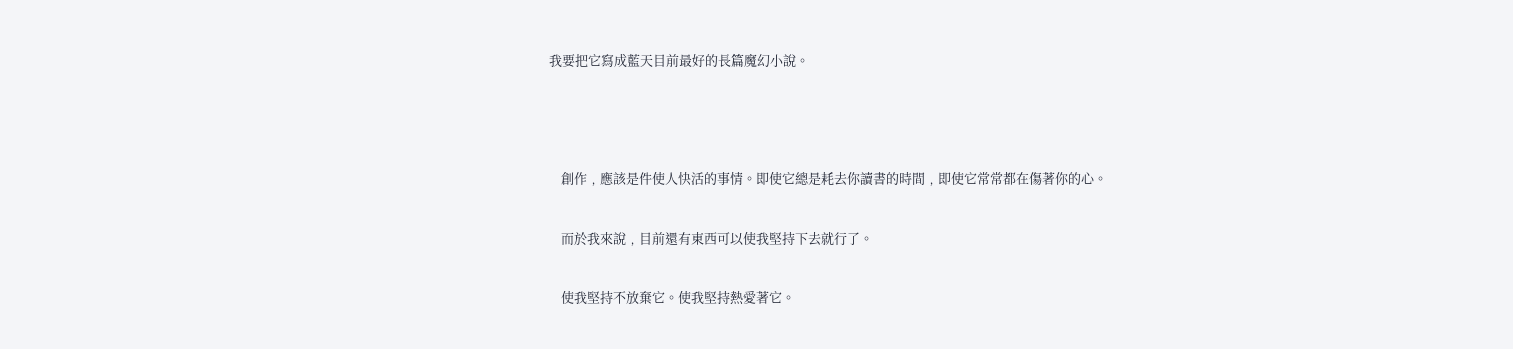我要把它寫成藍天目前最好的長篇魔幻小說。



    創作﹐應該是件使人快活的事情。即使它總是耗去你讀書的時間﹐即使它常常都在傷著你的心。

    而於我來說﹐目前還有東西可以使我堅持下去就行了。

    使我堅持不放棄它。使我堅持熱愛著它。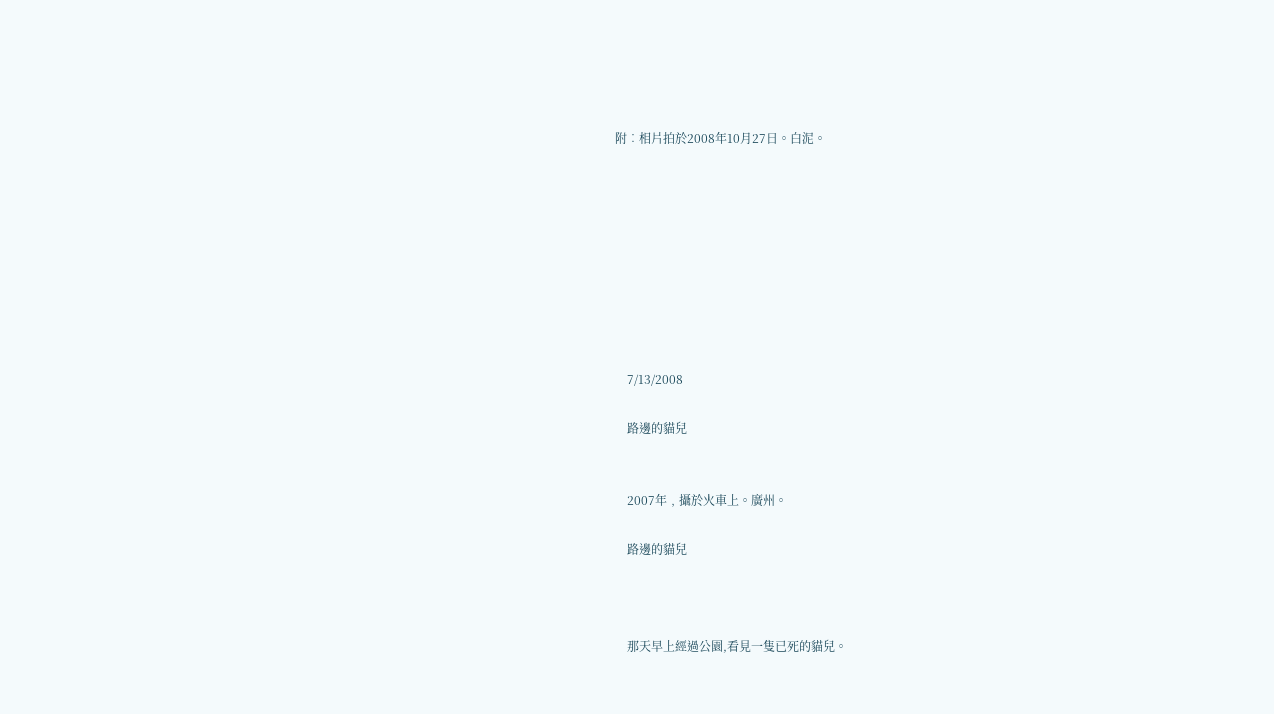附︰相片拍於2008年10月27日。白泥。









    7/13/2008

    路邊的貓兒


    2007年﹐攝於火車上。廣州。

    路邊的貓兒



    那天早上經過公園,看見一隻已死的貓兒。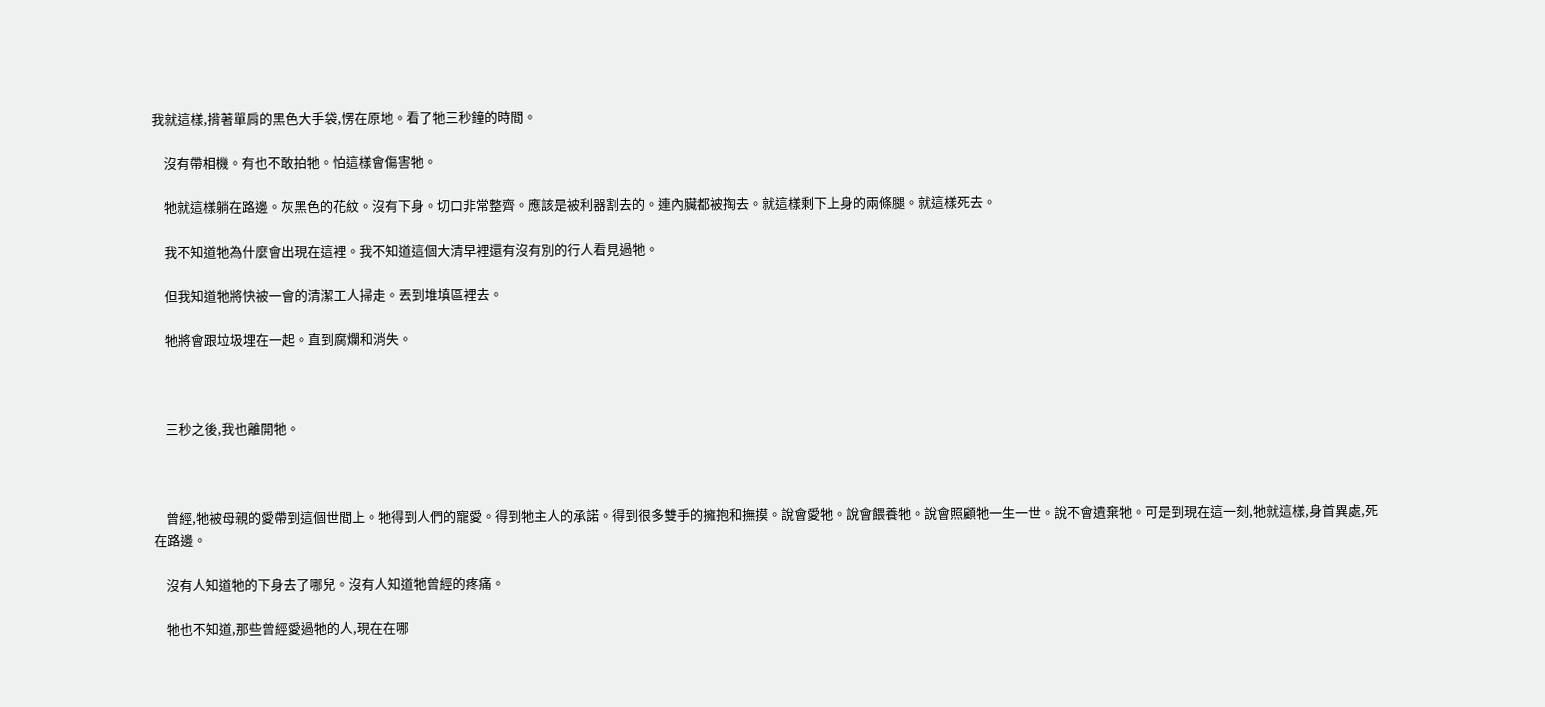我就這樣,揹著單肩的黑色大手袋,愣在原地。看了牠三秒鐘的時間。

    沒有帶相機。有也不敢拍牠。怕這樣會傷害牠。

    牠就這樣躺在路邊。灰黑色的花紋。沒有下身。切口非常整齊。應該是被利器割去的。連內臟都被掏去。就這樣剩下上身的兩條腿。就這樣死去。

    我不知道牠為什麼會出現在這裡。我不知道這個大清早裡還有沒有別的行人看見過牠。

    但我知道牠將快被一會的清潔工人掃走。丟到堆填區裡去。

    牠將會跟垃圾埋在一起。直到腐爛和消失。



    三秒之後,我也離開牠。



    曾經,牠被母親的愛帶到這個世間上。牠得到人們的寵愛。得到牠主人的承諾。得到很多雙手的擁抱和撫摸。說會愛牠。說會餵養牠。說會照顧牠一生一世。說不會遺棄牠。可是到現在這一刻,牠就這樣,身首異處,死在路邊。

    沒有人知道牠的下身去了哪兒。沒有人知道牠曾經的疼痛。

    牠也不知道,那些曾經愛過牠的人,現在在哪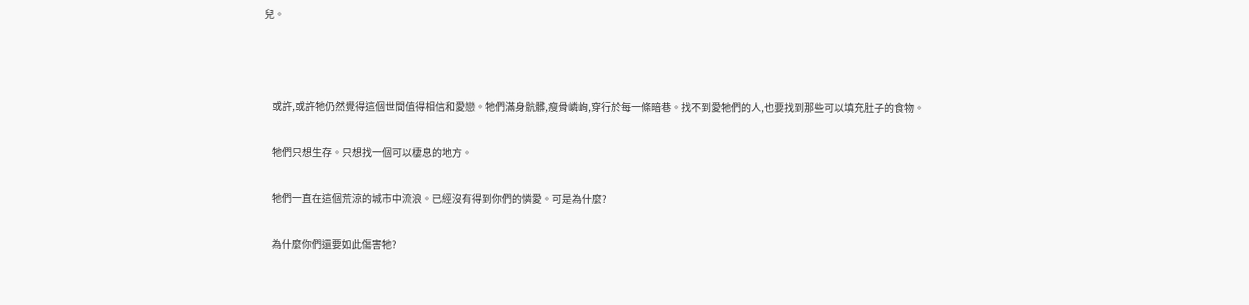兒。



    或許,或許牠仍然覺得這個世間值得相信和愛戀。牠們滿身骯髒,瘦骨嶙峋,穿行於每一條暗巷。找不到愛牠們的人,也要找到那些可以填充肚子的食物。

    牠們只想生存。只想找一個可以棲息的地方。

    牠們一直在這個荒涼的城市中流浪。已經沒有得到你們的憐愛。可是為什麼?

    為什麼你們還要如此傷害牠?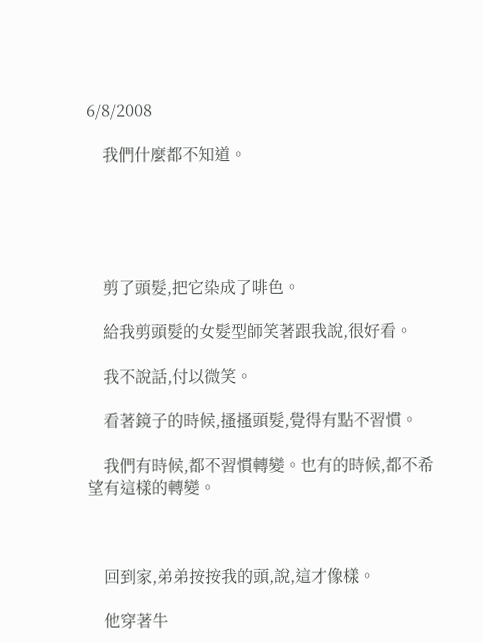6/8/2008

    我們什麼都不知道。





    剪了頭髮,把它染成了啡色。

    給我剪頭髮的女髮型師笑著跟我說,很好看。

    我不說話,付以微笑。

    看著鏡子的時候,搔搔頭髮,覺得有點不習慣。

    我們有時候,都不習慣轉變。也有的時候,都不希望有這樣的轉變。



    回到家,弟弟按按我的頭,說,這才像樣。

    他穿著牛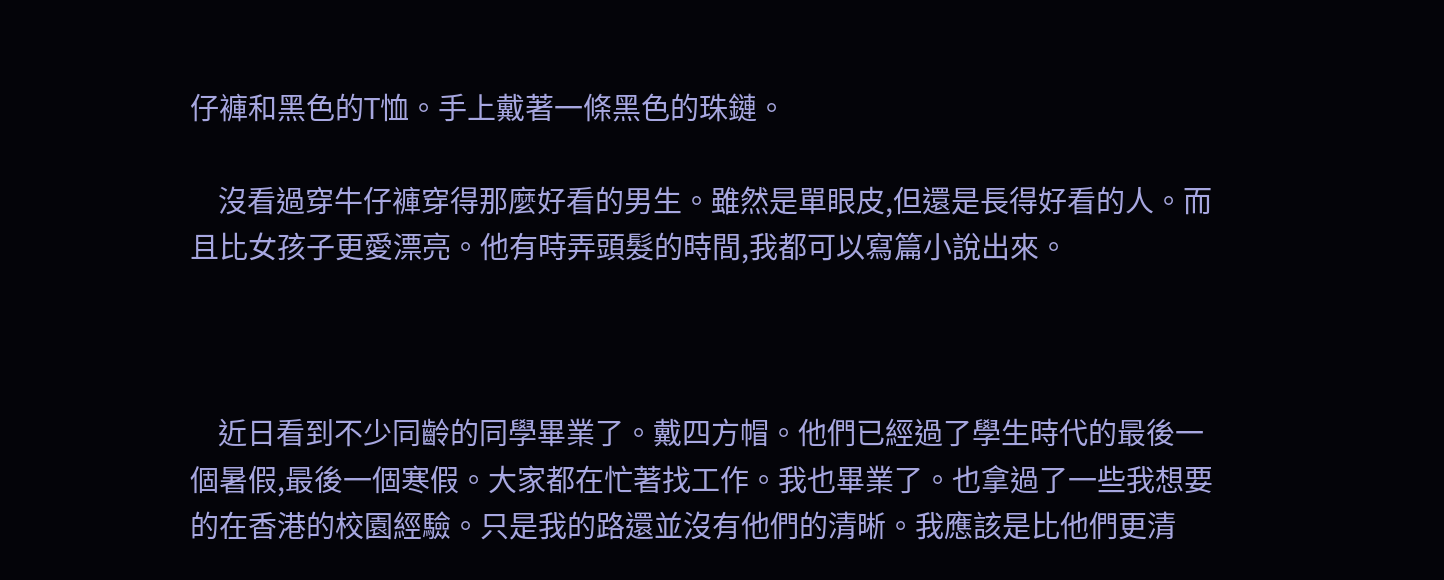仔褲和黑色的T恤。手上戴著一條黑色的珠鏈。

    沒看過穿牛仔褲穿得那麼好看的男生。雖然是單眼皮,但還是長得好看的人。而且比女孩子更愛漂亮。他有時弄頭髮的時間,我都可以寫篇小說出來。



    近日看到不少同齡的同學畢業了。戴四方帽。他們已經過了學生時代的最後一個暑假,最後一個寒假。大家都在忙著找工作。我也畢業了。也拿過了一些我想要的在香港的校園經驗。只是我的路還並沒有他們的清晰。我應該是比他們更清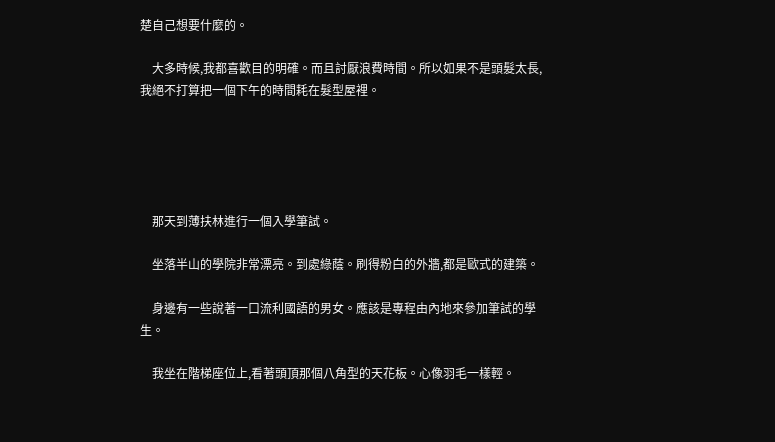楚自己想要什麼的。

    大多時候,我都喜歡目的明確。而且討厭浪費時間。所以如果不是頭髮太長,我絕不打算把一個下午的時間耗在髮型屋裡。





    那天到薄扶林進行一個入學筆試。

    坐落半山的學院非常漂亮。到處綠蔭。刷得粉白的外牆,都是歐式的建築。

    身邊有一些說著一口流利國語的男女。應該是專程由內地來參加筆試的學生。

    我坐在階梯座位上,看著頭頂那個八角型的天花板。心像羽毛一樣輕。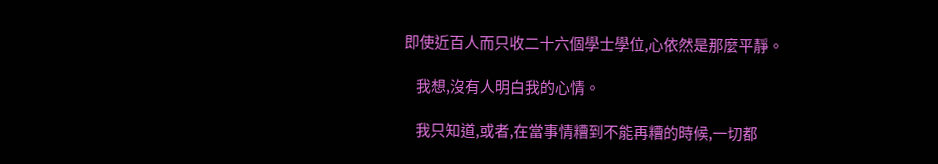即使近百人而只收二十六個學士學位,心依然是那麼平靜。

    我想,沒有人明白我的心情。

    我只知道,或者,在當事情糟到不能再糟的時候,一切都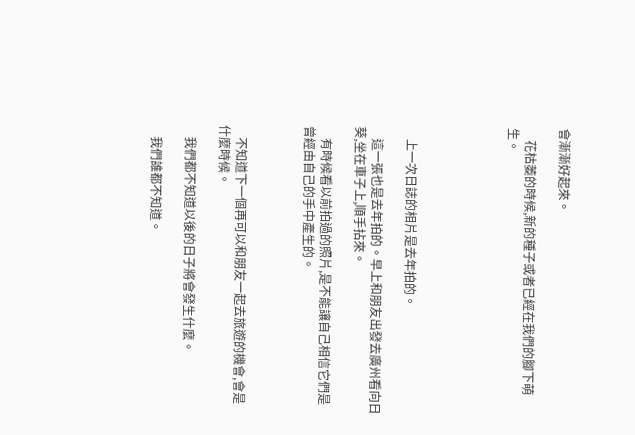會漸漸好起來。

    花枯萎的時候,新的種子或者已經在我們的腳下萌生。





    上一次日誌的相片是去年拍的。

    這一張也是去年拍的。早上和朋友出發去廣州看向日葵,坐在車子上,順手拈來。

    有時候看以前拍過的照片,是不能讓自己相信它們是曾經由自己的手中產生的。



    不知道下一個再可以和朋友一起去旅遊的機會,會是什麼時候。

    我們都不知道以後的日子將會發生什麼。

    我們誰都不知道。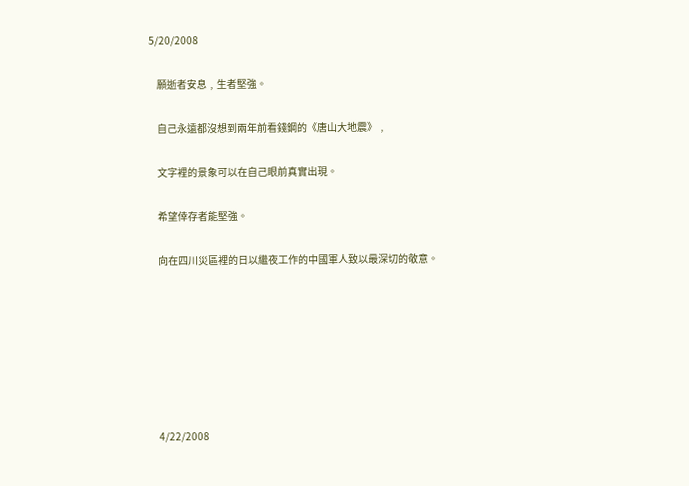5/20/2008

    願逝者安息﹐生者堅強。

    自己永遠都沒想到兩年前看錢鋼的《唐山大地震》﹐

    文字裡的景象可以在自己眼前真實出現。

    希望倖存者能堅強。

    向在四川災區裡的日以繼夜工作的中國軍人致以最深切的敬意。







    4/22/2008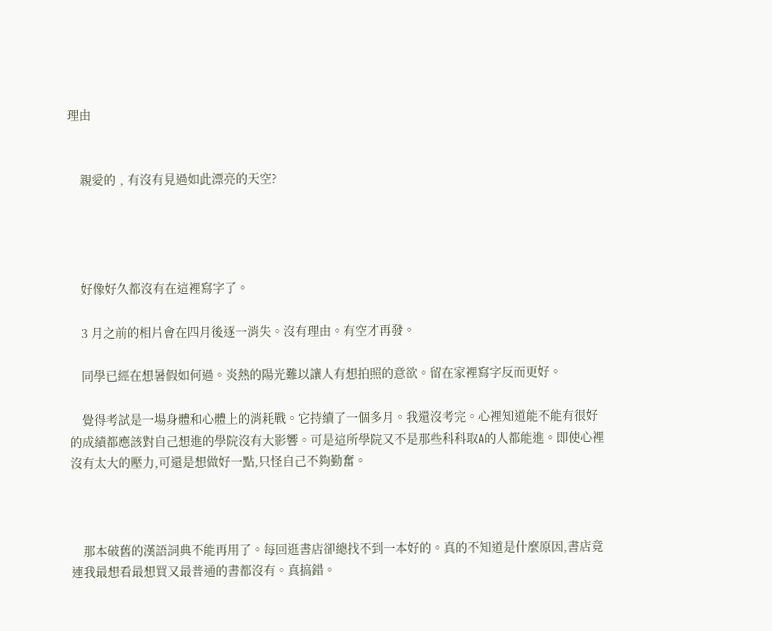理由


    親愛的﹐有沒有見過如此漂亮的天空?




    好像好久都沒有在這裡寫字了。

    3 月之前的相片會在四月後逐一消失。沒有理由。有空才再發。

    同學已經在想暑假如何過。炎熱的陽光難以讓人有想拍照的意欲。留在家裡寫字反而更好。

    覺得考試是一場身體和心體上的消耗戰。它持續了一個多月。我還沒考完。心裡知道能不能有很好的成績都應該對自己想進的學院沒有大影響。可是這所學院又不是那些科科取A的人都能進。即使心裡沒有太大的壓力,可還是想做好一點,只怪自己不夠勤奮。



    那本破舊的漢語詞典不能再用了。每回逛書店卻總找不到一本好的。真的不知道是什麼原因,書店竟連我最想看最想買又最普通的書都沒有。真搞錯。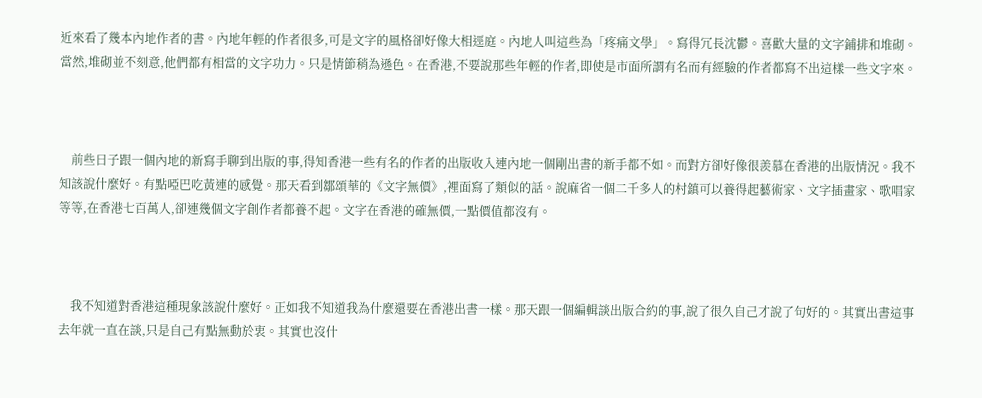近來看了幾本內地作者的書。內地年輕的作者很多,可是文字的風格卻好像大相逕庭。內地人叫這些為「疼痛文學」。寫得冗長沈鬱。喜歡大量的文字鋪排和堆砌。當然,堆砌並不刻意,他們都有相當的文字功力。只是情節稍為遜色。在香港,不要說那些年輕的作者,即使是市面所謂有名而有經驗的作者都寫不出這樣一些文字來。



    前些日子跟一個內地的新寫手聊到出版的事,得知香港一些有名的作者的出版收入連內地一個剛出書的新手都不如。而對方卻好像很羨慕在香港的出版情況。我不知該說什麼好。有點啞巴吃黃連的感覺。那天看到鄒頌華的《文字無價》,裡面寫了類似的話。說麻省一個二千多人的村鎮可以養得起藝術家、文字插畫家、歌唱家等等,在香港七百萬人,卻連幾個文字創作者都養不起。文字在香港的確無價,一點價值都沒有。



    我不知道對香港這種現象該說什麼好。正如我不知道我為什麼還要在香港出書一樣。那天跟一個編輯談出版合約的事,說了很久自己才說了句好的。其實出書這事去年就一直在談,只是自己有點無動於衷。其實也沒什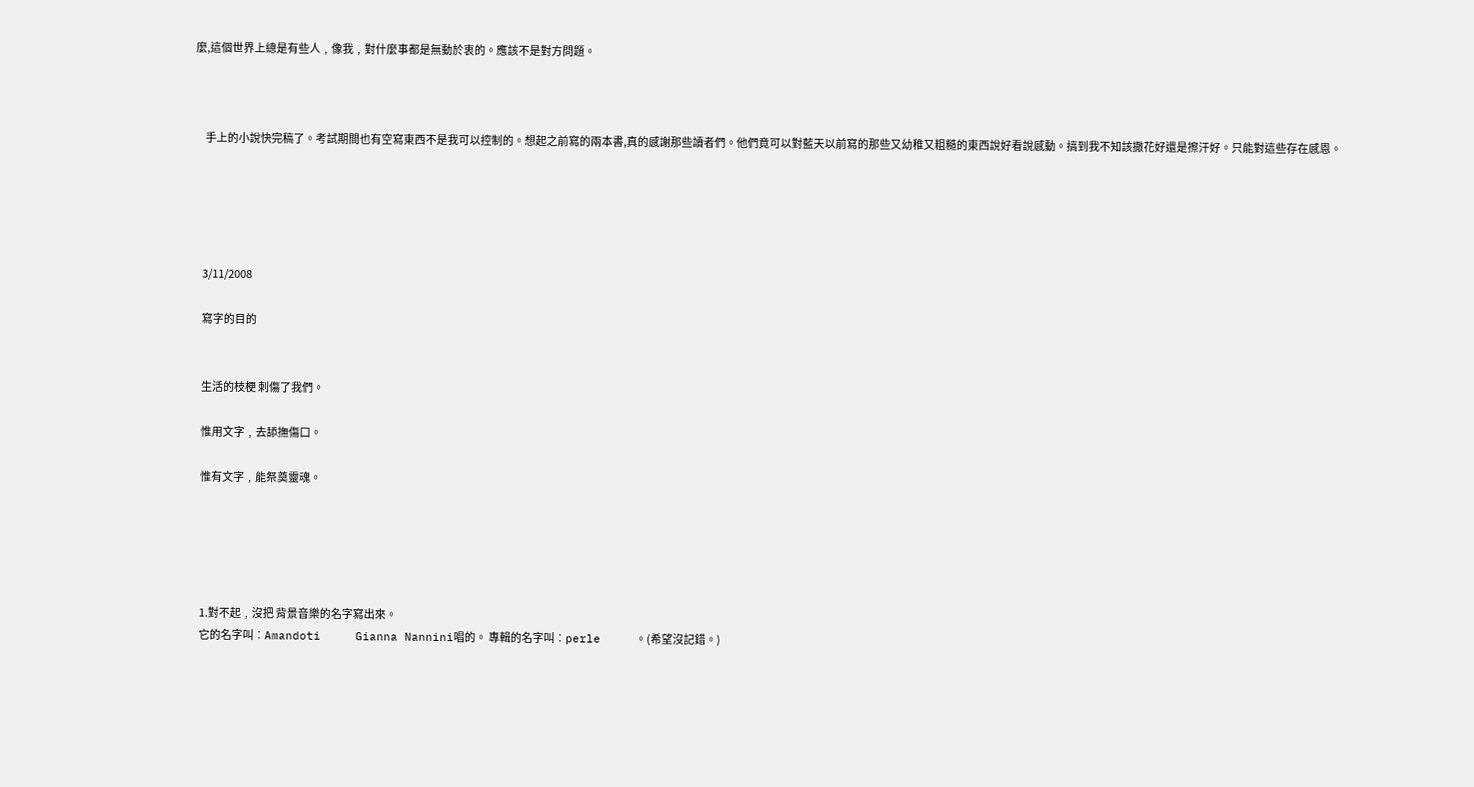麼,這個世界上總是有些人﹐像我﹐對什麼事都是無動於衷的。應該不是對方問題。



     手上的小說快完稿了。考試期間也有空寫東西不是我可以控制的。想起之前寫的兩本書,真的感謝那些讀者們。他們竟可以對藍天以前寫的那些又幼稚又粗糙的東西說好看說感動。搞到我不知該撒花好還是擦汗好。只能對這些存在感恩。





    3/11/2008

    寫字的目的


    生活的枝梗 刺傷了我們。

    惟用文字﹐去舔撫傷口。

    惟有文字﹐能祭奠靈魂。





    1.對不起﹐沒把 背景音樂的名字寫出來。
    它的名字叫︰Amandoti     Gianna Nannini唱的。 專輯的名字叫︰perle     。(希望沒記錯。)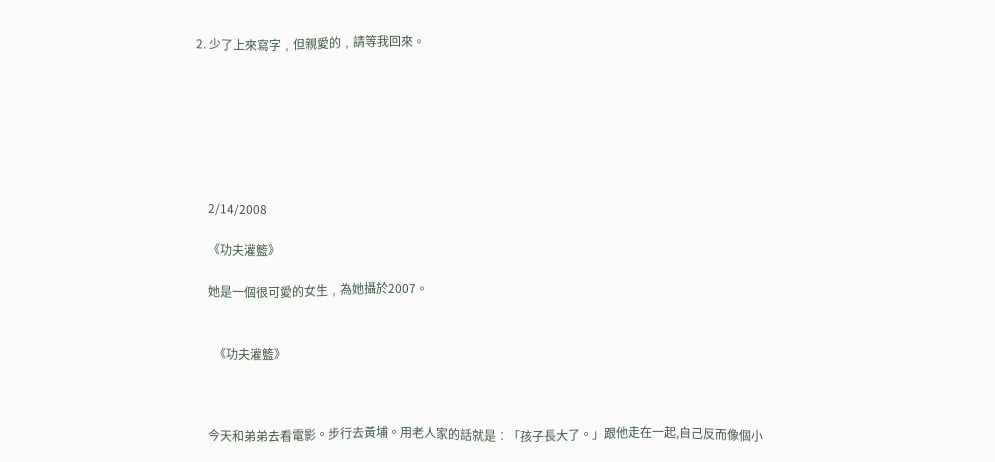2. 少了上來寫字﹐但親愛的﹐請等我回來。







    2/14/2008

    《功夫灌籃》

    她是一個很可愛的女生﹐為她攝於2007。


      《功夫灌籃》



    今天和弟弟去看電影。步行去黃埔。用老人家的話就是︰「孩子長大了。」跟他走在一起,自己反而像個小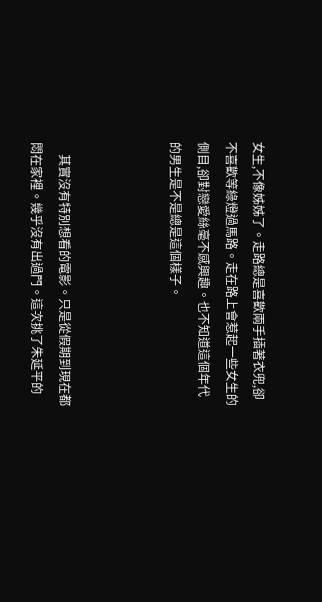女生,不像姊姊了。走路總是喜歡兩手插著衣兜,卻不喜歡等綠燈過馬路。走在路上會惹起一些女生的側目,卻對戀愛絲毫不感興趣。也不知道這個年代的男生是不是總是這個樣子。



    其實沒有特別想看的電影。只是從假期到現在都悶在家裡。幾乎沒有出過門。這次挑了朱延平的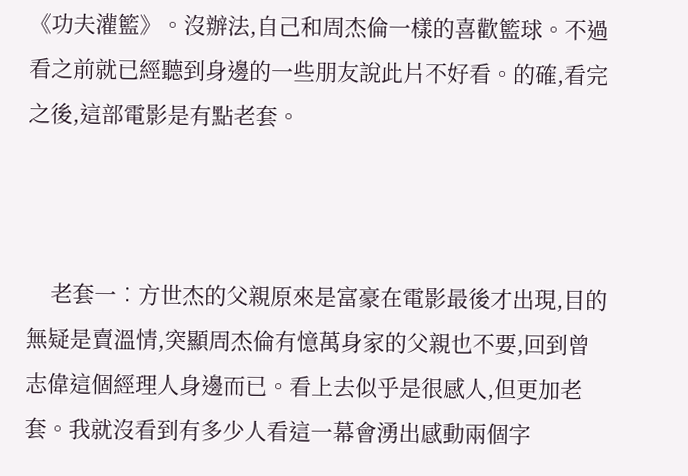《功夫灌籃》。沒辦法,自己和周杰倫一樣的喜歡籃球。不過看之前就已經聽到身邊的一些朋友說此片不好看。的確,看完之後,這部電影是有點老套。



    老套一︰方世杰的父親原來是富豪在電影最後才出現,目的無疑是賣溫情,突顯周杰倫有憶萬身家的父親也不要,回到曾志偉這個經理人身邊而已。看上去似乎是很感人,但更加老套。我就沒看到有多少人看這一幕會湧出感動兩個字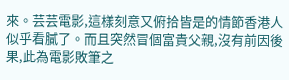來。芸芸電影,這樣刻意又俯拾皆是的情節香港人似乎看膩了。而且突然冒個富貴父親,沒有前因後果,此為電影敗筆之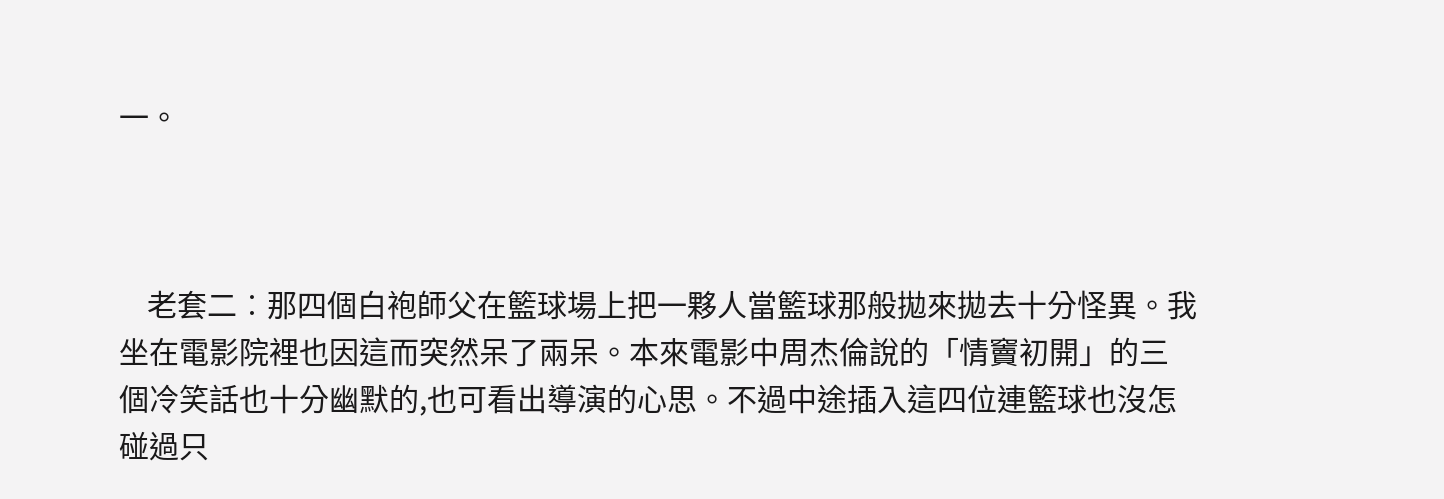一。



    老套二︰那四個白袍師父在籃球場上把一夥人當籃球那般拋來拋去十分怪異。我坐在電影院裡也因這而突然呆了兩呆。本來電影中周杰倫說的「情竇初開」的三個冷笑話也十分幽默的,也可看出導演的心思。不過中途插入這四位連籃球也沒怎碰過只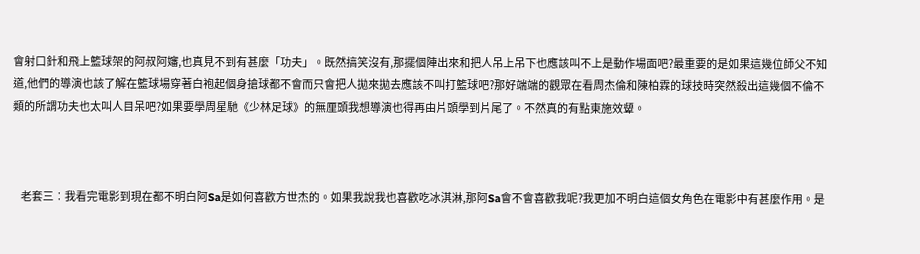會射口針和飛上籃球架的阿叔阿嬸,也真見不到有甚麼「功夫」。既然搞笑沒有,那擺個陣出來和把人吊上吊下也應該叫不上是動作場面吧?最重要的是如果這幾位師父不知道,他們的導演也該了解在籃球場穿著白袍起個身搶球都不會而只會把人拋來拋去應該不叫打籃球吧?那好端端的觀眾在看周杰倫和陳柏霖的球技時突然殺出這幾個不倫不類的所謂功夫也太叫人目呆吧?如果要學周星馳《少林足球》的無厘頭我想導演也得再由片頭學到片尾了。不然真的有點東施效顰。



    老套三︰我看完電影到現在都不明白阿Sa是如何喜歡方世杰的。如果我說我也喜歡吃冰淇淋,那阿Sa會不會喜歡我呢?我更加不明白這個女角色在電影中有甚麼作用。是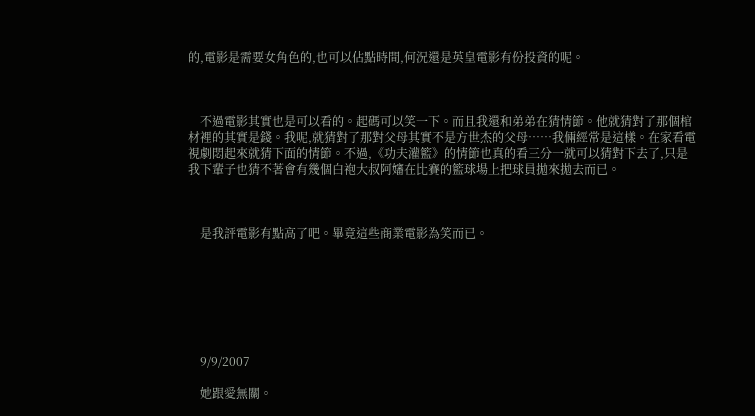的,電影是需要女角色的,也可以佔點時間,何況還是英皇電影有份投資的呢。



    不過電影其實也是可以看的。起碼可以笑一下。而且我還和弟弟在猜情節。他就猜對了那個棺材裡的其實是錢。我呢,就猜對了那對父母其實不是方世杰的父母……我倆經常是這樣。在家看電視劇悶起來就猜下面的情節。不過,《功夫灌籃》的情節也真的看三分一就可以猜對下去了,只是我下輩子也猜不著會有幾個白袍大叔阿嬸在比賽的籃球場上把球員拋來拋去而已。



    是我評電影有點高了吧。畢竟這些商業電影為笑而已。







    9/9/2007

    她跟愛無關。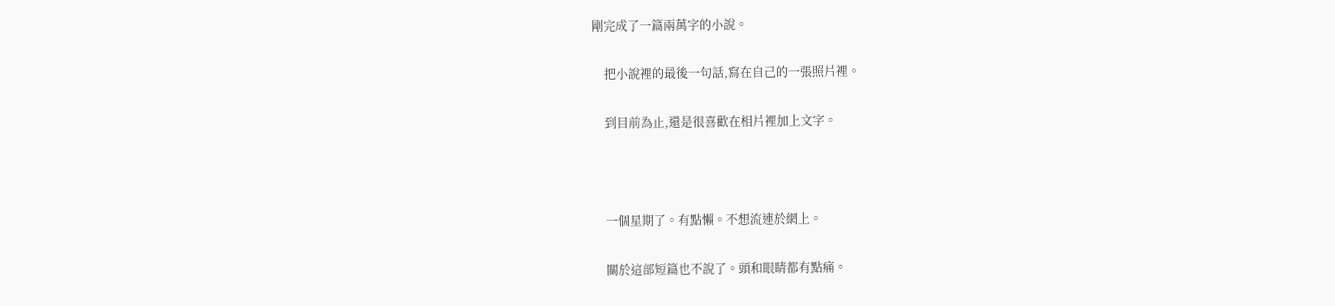剛完成了一篇兩萬字的小說。

    把小說裡的最後一句話,寫在自己的一張照片裡。

    到目前為止,還是很喜歡在相片裡加上文字。



    一個星期了。有點懶。不想流連於網上。

    關於這部短篇也不說了。頭和眼睛都有點痛。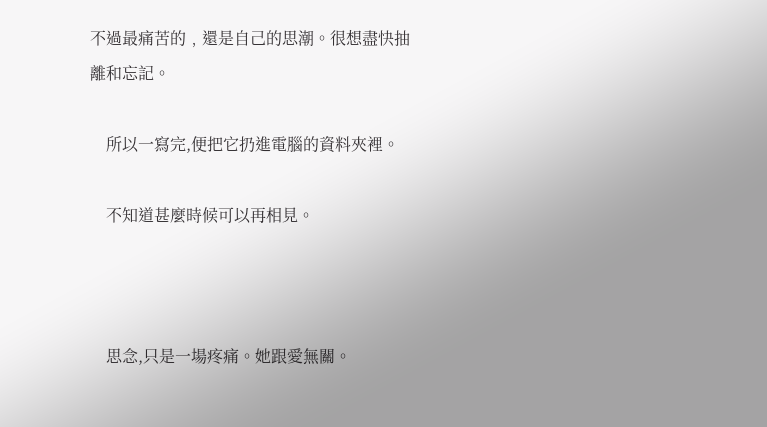不過最痛苦的﹐還是自己的思潮。很想盡快抽離和忘記。

    所以一寫完,便把它扔進電腦的資料夾裡。

    不知道甚麼時候可以再相見。



    思念,只是一場疼痛。她跟愛無關。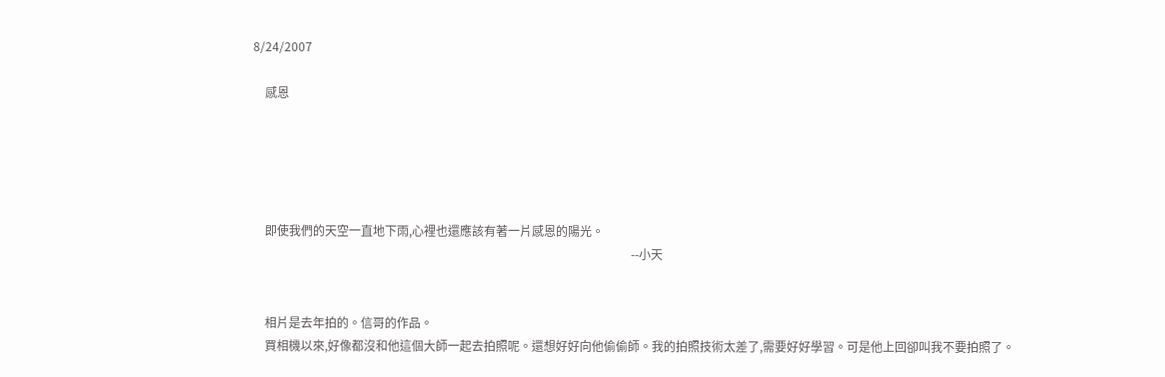8/24/2007

    感恩





    即使我們的天空一直地下雨,心裡也還應該有著一片感恩的陽光。
                                                                                                                              --小天


    相片是去年拍的。信哥的作品。
    買相機以來,好像都沒和他這個大師一起去拍照呢。還想好好向他偷偷師。我的拍照技術太差了,需要好好學習。可是他上回卻叫我不要拍照了。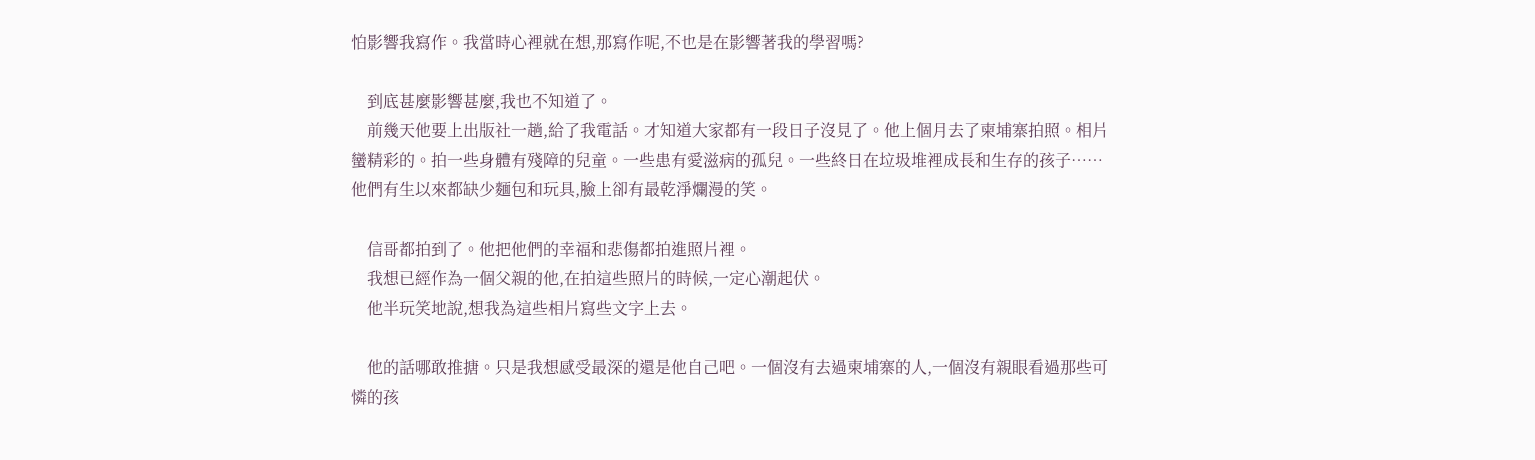怕影響我寫作。我當時心裡就在想,那寫作呢,不也是在影響著我的學習嗎?

    到底甚麼影響甚麼,我也不知道了。
    前幾天他要上出版社一趟,給了我電話。才知道大家都有一段日子沒見了。他上個月去了柬埔寨拍照。相片蠻精彩的。拍一些身體有殘障的兒童。一些患有愛滋病的孤兒。一些終日在垃圾堆裡成長和生存的孩子……他們有生以來都缺少麵包和玩具,臉上卻有最乾淨爛漫的笑。

    信哥都拍到了。他把他們的幸福和悲傷都拍進照片裡。
    我想已經作為一個父親的他,在拍這些照片的時候,一定心潮起伏。
    他半玩笑地說,想我為這些相片寫些文字上去。

    他的話哪敢推搪。只是我想感受最深的還是他自己吧。一個沒有去過柬埔寨的人,一個沒有親眼看過那些可憐的孩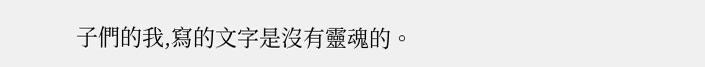子們的我,寫的文字是沒有靈魂的。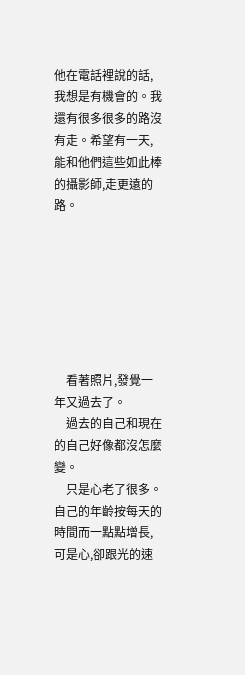他在電話裡說的話,我想是有機會的。我還有很多很多的路沒有走。希望有一天,能和他們這些如此棒的攝影師,走更遠的路。







    看著照片,發覺一年又過去了。
    過去的自己和現在的自己好像都沒怎麼變。
    只是心老了很多。自己的年齡按每天的時間而一點點增長,可是心,卻跟光的速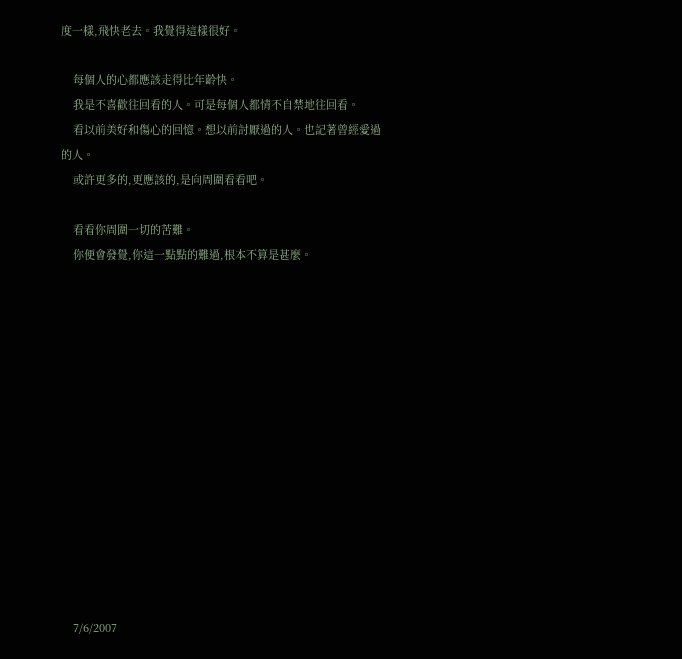度一樣,飛快老去。我覺得這樣很好。

    每個人的心都應該走得比年齡快。
    我是不喜歡往回看的人。可是每個人都情不自禁地往回看。
    看以前美好和傷心的回憶。想以前討厭過的人。也記著曾經愛過的人。
    或許更多的,更應該的,是向周圍看看吧。

    看看你周圍一切的苦難。
    你便會發覺,你這一點點的難過,根本不算是甚麼。














    7/6/2007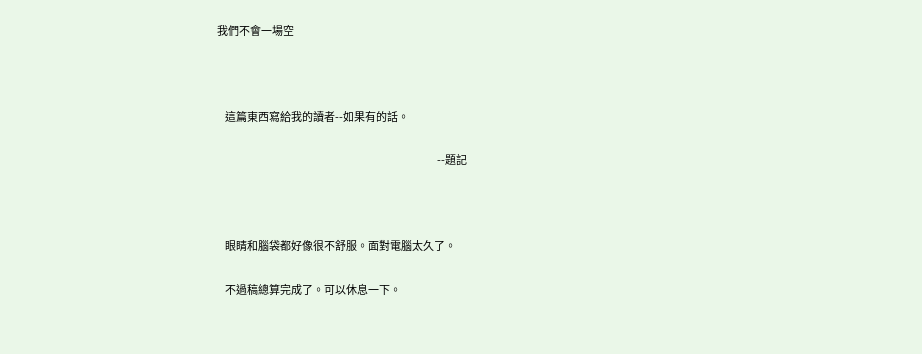我們不會一場空



    這篇東西寫給我的讀者--如果有的話。

                                                                                                              --題記



    眼睛和腦袋都好像很不舒服。面對電腦太久了。

    不過稿總算完成了。可以休息一下。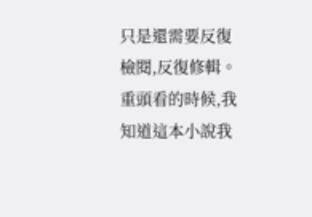只是還需要反復檢閱,反復修輯。重頭看的時候,我知道這本小說我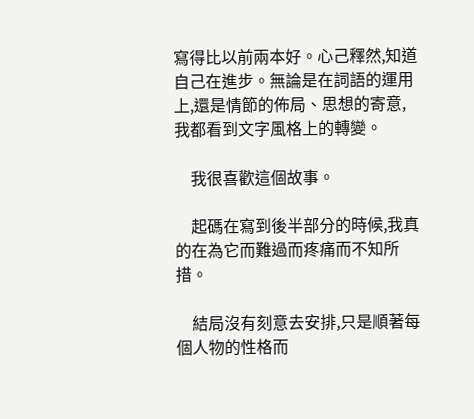寫得比以前兩本好。心己釋然,知道自己在進步。無論是在詞語的運用上,還是情節的佈局、思想的寄意,我都看到文字風格上的轉變。

    我很喜歡這個故事。

    起碼在寫到後半部分的時候,我真的在為它而難過而疼痛而不知所措。

    結局沒有刻意去安排,只是順著每個人物的性格而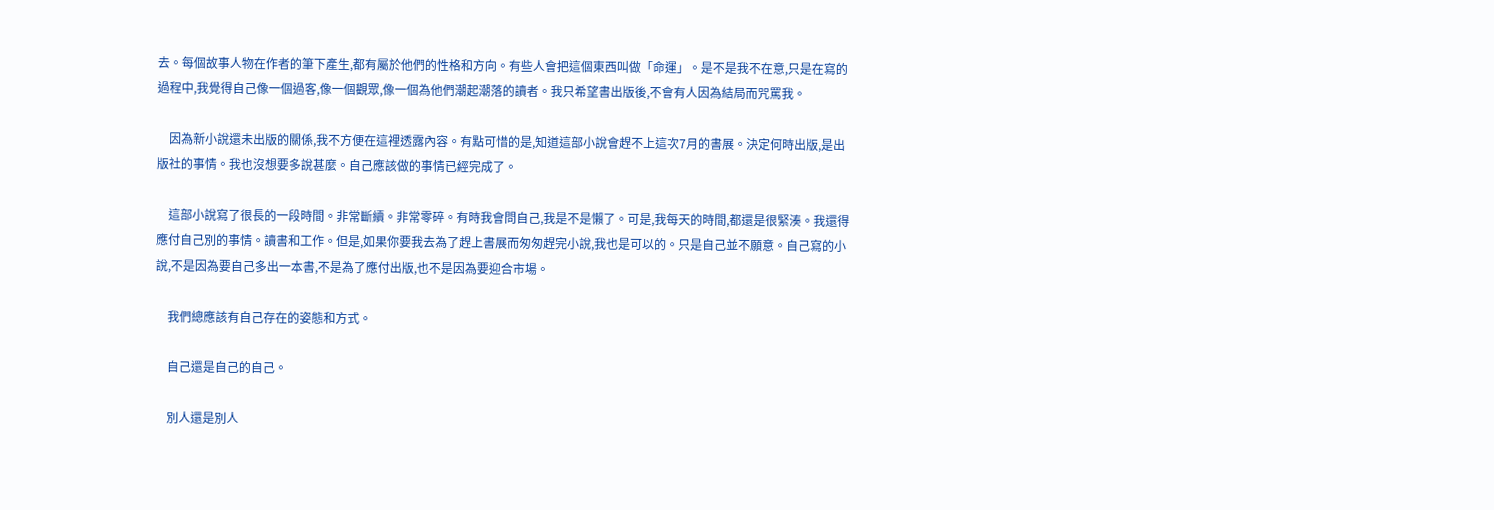去。每個故事人物在作者的筆下產生,都有屬於他們的性格和方向。有些人會把這個東西叫做「命運」。是不是我不在意,只是在寫的過程中,我覺得自己像一個過客,像一個觀眾,像一個為他們潮起潮落的讀者。我只希望書出版後,不會有人因為結局而咒罵我。

    因為新小說還未出版的關係,我不方便在這裡透露內容。有點可惜的是,知道這部小說會趕不上這次7月的書展。決定何時出版,是出版社的事情。我也沒想要多說甚麼。自己應該做的事情已經完成了。

    這部小說寫了很長的一段時間。非常斷續。非常零碎。有時我會問自己,我是不是懶了。可是,我每天的時間,都還是很緊湊。我還得應付自己別的事情。讀書和工作。但是,如果你要我去為了趕上書展而匆匆趕完小說,我也是可以的。只是自己並不願意。自己寫的小說,不是因為要自己多出一本書,不是為了應付出版,也不是因為要迎合市場。

    我們總應該有自己存在的姿態和方式。

    自己還是自己的自己。

    別人還是別人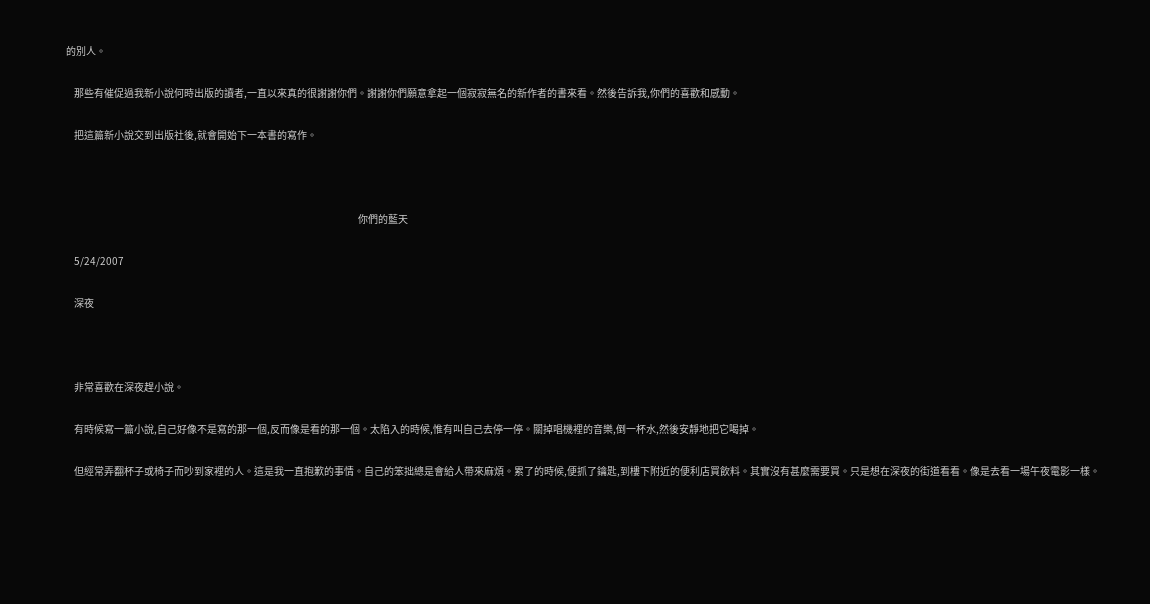的別人。

    那些有催促過我新小說何時出版的讀者,一直以來真的很謝謝你們。謝謝你們願意拿起一個寂寂無名的新作者的書來看。然後告訴我,你們的喜歡和感動。

    把這篇新小說交到出版社後,就會開始下一本書的寫作。



                                                                                                                                                  你們的藍天

    5/24/2007

    深夜



    非常喜歡在深夜趕小說。

    有時候寫一篇小說,自己好像不是寫的那一個,反而像是看的那一個。太陷入的時候,惟有叫自己去停一停。關掉唱機裡的音樂,倒一杯水,然後安靜地把它喝掉。

    但經常弄翻杯子或椅子而吵到家裡的人。這是我一直抱歉的事情。自己的笨拙總是會給人帶來麻煩。累了的時候,便抓了鑰匙,到樓下附近的便利店買飲料。其實沒有甚麼需要買。只是想在深夜的街道看看。像是去看一場午夜電影一樣。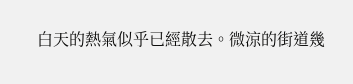白天的熱氣似乎已經散去。微涼的街道幾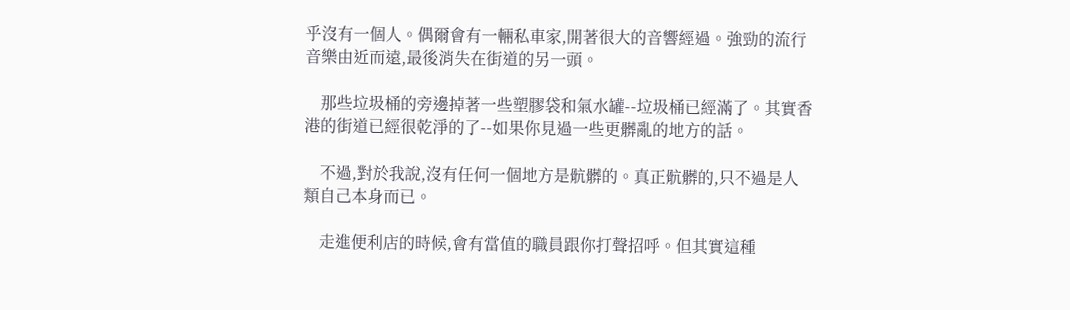乎沒有一個人。偶爾會有一輛私車家,開著很大的音響經過。強勁的流行音樂由近而遠,最後消失在街道的另一頭。

    那些垃圾桶的旁邊掉著一些塑膠袋和氣水罐--垃圾桶已經滿了。其實香港的街道已經很乾淨的了--如果你見過一些更髒亂的地方的話。

    不過,對於我說,沒有任何一個地方是骯髒的。真正骯髒的,只不過是人類自己本身而已。

    走進便利店的時候,會有當值的職員跟你打聲招呼。但其實這種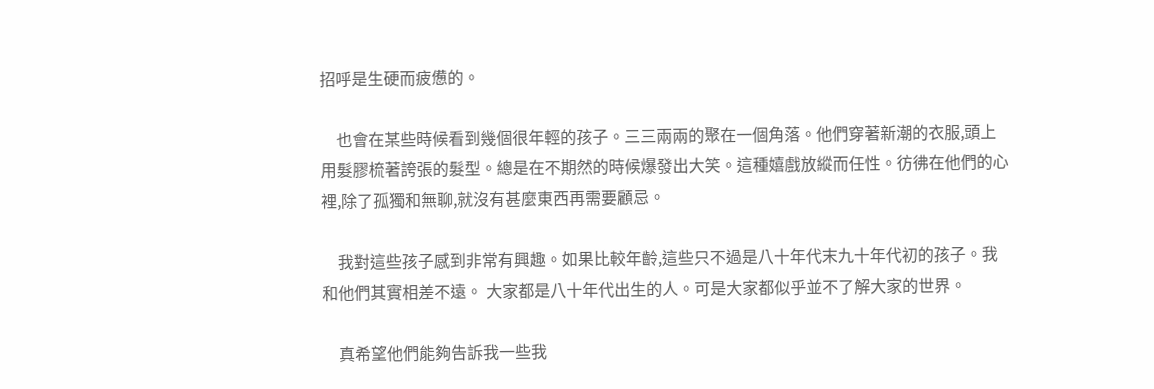招呼是生硬而疲憊的。

    也會在某些時候看到幾個很年輕的孩子。三三兩兩的聚在一個角落。他們穿著新潮的衣服,頭上用髮膠梳著誇張的髮型。總是在不期然的時候爆發出大笑。這種嬉戲放縱而任性。彷彿在他們的心裡,除了孤獨和無聊,就沒有甚麼東西再需要顧忌。

    我對這些孩子感到非常有興趣。如果比較年齡,這些只不過是八十年代末九十年代初的孩子。我和他們其實相差不遠。 大家都是八十年代出生的人。可是大家都似乎並不了解大家的世界。

    真希望他們能夠告訴我一些我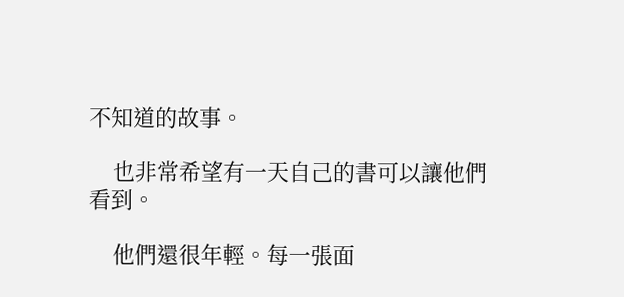不知道的故事。

    也非常希望有一天自己的書可以讓他們看到。

    他們還很年輕。每一張面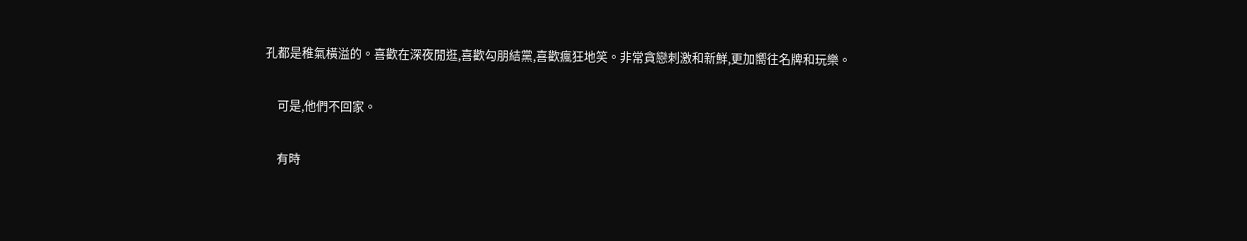孔都是稚氣橫溢的。喜歡在深夜閒逛,喜歡勾朋結黨,喜歡瘋狂地笑。非常貪戀刺激和新鮮,更加嚮往名牌和玩樂。

    可是,他們不回家。

    有時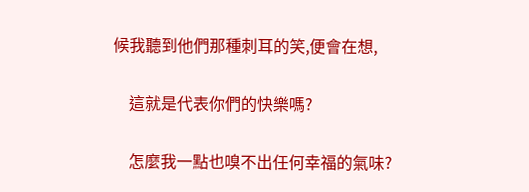候我聽到他們那種刺耳的笑,便會在想,

    這就是代表你們的快樂嗎?

    怎麼我一點也嗅不出任何幸福的氣味?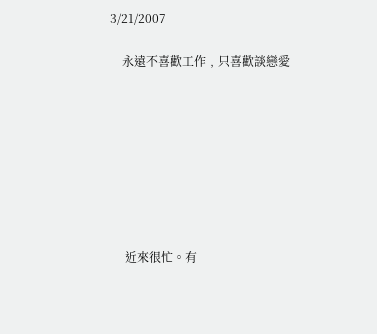3/21/2007

    永遠不喜歡工作﹐只喜歡談戀愛








     近來很忙。有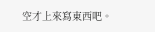空才上來寫東西吧。